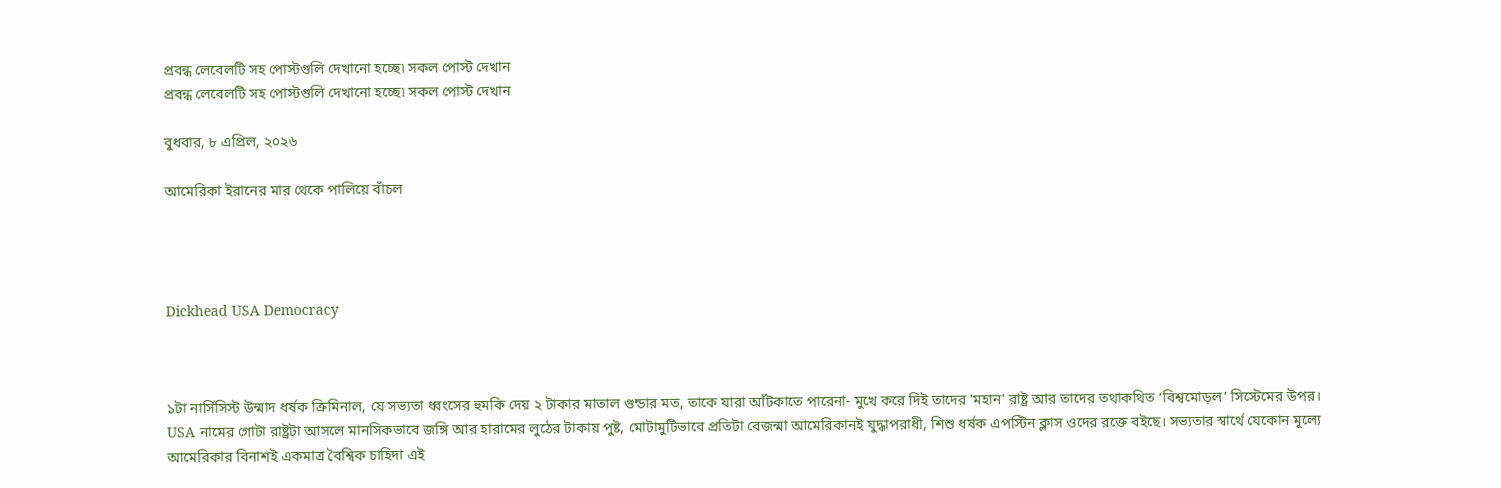প্রবন্ধ লেবেলটি সহ পোস্টগুলি দেখানো হচ্ছে৷ সকল পোস্ট দেখান
প্রবন্ধ লেবেলটি সহ পোস্টগুলি দেখানো হচ্ছে৷ সকল পোস্ট দেখান

বুধবার, ৮ এপ্রিল, ২০২৬

আমেরিকা ইরানের মার থেকে পালিয়ে বাঁচল




Dickhead USA Democracy



১টা নার্সিসিস্ট উন্মাদ ধর্ষক ক্রিমিনাল, যে সভ্যতা ধ্বংসের হুমকি দেয় ২ টাকার মাতাল গুন্ডার মত, তাকে যারা আঁটকাতে পারেনা- মুখে করে দিই তাদের 'মহান' রাষ্ট্র আর তাদের তথাকথিত ‘বিশ্বমোড়ল’ সিস্টেমের উপর। USA নামের গোটা রাষ্ট্রটা আসলে মানসিকভাবে জঙ্গি আর হারামের লুঠের টাকায় পুষ্ট, মোটামুটিভাবে প্রতিটা বেজন্মা আমেরিকানই যুদ্ধাপরাধী, শিশু ধর্ষক এপস্টিন ক্লাস ওদের রক্তে বইছে। সভ্যতার স্বার্থে যেকোন মূল্যে আমেরিকার বিনাশই একমাত্র বৈশ্বিক চাহিদা এই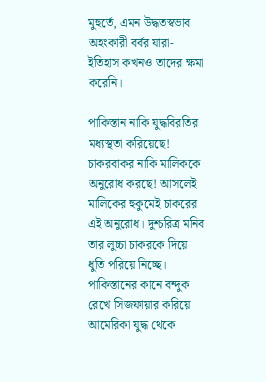মুহুর্তে, এমন উদ্ধতস্বভাব অহংকারী বর্বর যারা- ইতিহাস কখনও তাদের ক্ষমা করেনি।

পাকিস্তান নাকি যুদ্ধবিরতির মধ্যস্থতা করিয়েছে! চাকরবাকর নাকি মালিককে অনুরোধ করছে! আসলেই মালিকের হুকুমেই চাকরের এই অনুরোধ। দুশ্চরিত্র মনিব তার লুচ্চা চাকরকে দিয়ে ধুতি পরিয়ে নিচ্ছে। পাকিস্তানের কানে বন্দুক রেখে সিজফায়ার করিয়ে আমেরিকা যুদ্ধ থেকে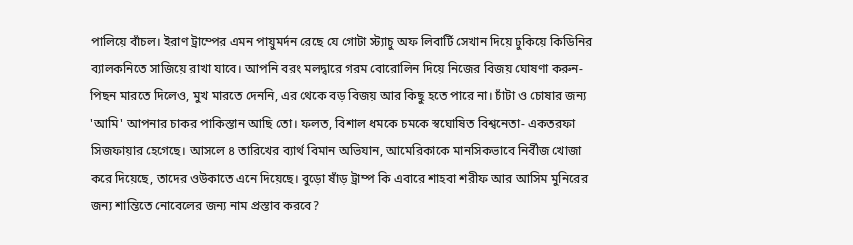পালিয়ে বাঁচল। ইরাণ ট্রাম্পের এমন পায়ুমর্দন রেছে যে গোটা স্ট্যাচু অফ লিবার্টি সেখান দিয়ে ঢুকিয়ে কিডিনির ব্যালকনিতে সাজিয়ে রাখা যাবে। আপনি বরং মলদ্বারে গরম বোরোলিন দিয়ে নিজের বিজয় ঘোষণা করুন- পিছন মারতে দিলেও, মুখ মারতে দেননি, এর থেকে বড় বিজয় আর কিছু হতে পারে না। চাঁটা ও চোষার জন্য 'আমি' আপনার চাকর পাকিস্তান আছি তো। ফলত, বিশাল ধমকে চমকে স্বঘোষিত বিশ্বনেতা- একতরফা সিজফায়ার হেগেছে। আসলে ৪ তারিখের ব্যার্থ বিমান অভিযান, আমেরিকাকে মানসিকভাবে নির্বীজ খোজা করে দিয়েছে, তাদের ওউকাতে এনে দিয়েছে। বুড়ো ষাঁড় ট্রাম্প কি এবারে শাহবা শরীফ আর আসিম মুনিরের জন্য শান্তিতে নোবেলের জন্য নাম প্রস্তাব করবে?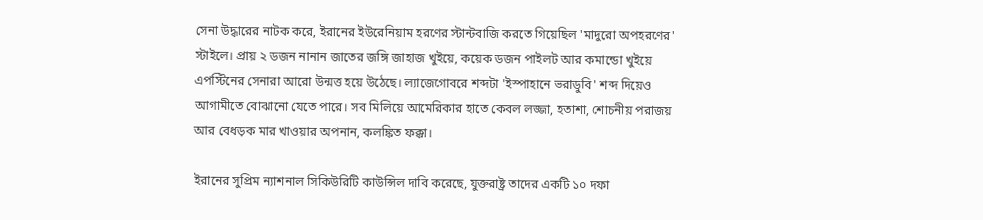সেনা উদ্ধারের নাটক করে, ইরানের ইউরেনিয়াম হরণের স্টান্টবাজি করতে গিয়েছিল 'মাদুরো অপহরণের' স্টাইলে। প্রায় ২ ডজন নানান জাতের জঙ্গি জাহাজ খুইয়ে, কয়েক ডজন পাইলট আর কমান্ডো খুইয়ে এপস্টিনের সেনারা আরো উন্মত্ত হয়ে উঠেছে। ল্যাজেগোবরে শব্দটা 'ইস্পাহানে ভরাডুবি' শব্দ দিয়েও আগামীতে বোঝানো যেতে পারে। সব মিলিয়ে আমেরিকার হাতে কেবল লজ্জা, হতাশা, শোচনীয় পরাজয় আর বেধড়ক মার খাওয়ার অপনান, কলঙ্কিত ফক্কা।

ইরানের সুপ্রিম ন্যাশনাল সিকিউরিটি কাউন্সিল দাবি করেছে, যুক্তরাষ্ট্র তাদের একটি ১০ দফা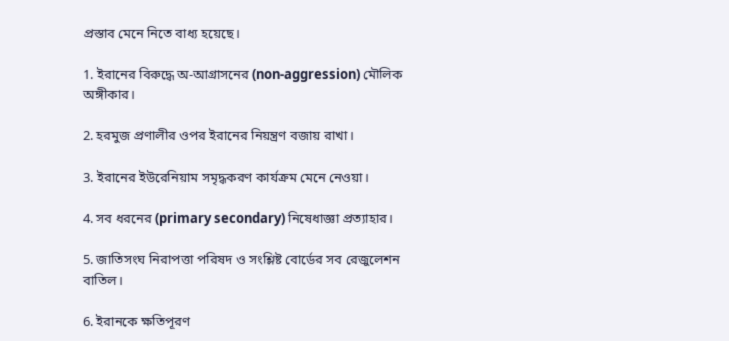প্রস্তাব মেনে নিতে বাধ্য হয়েছে।

1. ইরানের বিরুদ্ধে অ-আগ্রাসনের (non-aggression) মৌলিক অঙ্গীকার।

2. হরমুজ প্রণালীর ওপর ইরানের নিয়ন্ত্রণ বজায় রাখা।

3. ইরানের ইউরেনিয়াম সমৃদ্ধকরণ কার্যক্রম মেনে নেওয়া।

4. সব ধরনের (primary secondary) নিষেধাজ্ঞা প্রত্যাহার।

5. জাতিসংঘ নিরাপত্তা পরিষদ ও সংশ্লিষ্ট বোর্ডের সব রেজুলেশন বাতিল।

6. ইরানকে ক্ষতিপূরণ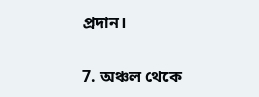প্রদান।

7. অঞ্চল থেকে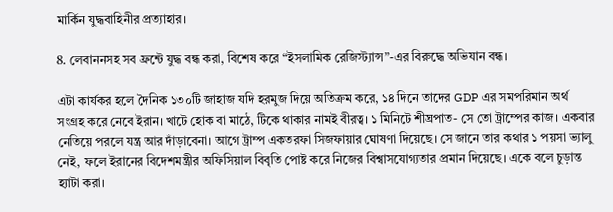মার্কিন যুদ্ধবাহিনীর প্রত্যাহার।

8. লেবাননসহ সব ফ্রন্টে যুদ্ধ বন্ধ করা, বিশেষ করে “ইসলামিক রেজিস্ট্যান্স”-এর বিরুদ্ধে অভিযান বন্ধ।

এটা কার্যকর হলে দৈনিক ১৩০টি জাহাজ যদি হরমুজ দিয়ে অতিক্রম করে, ১৪ দিনে তাদের GDP এর সমপরিমান অর্থ সংগ্রহ করে নেবে ইরান। খাটে হোক বা মাঠে, টিকে থাকার নামই বীরত্ব। ১ মিনিটে শীঘ্রপাত- সে তো ট্রাম্পের কাজ। একবার নেতিয়ে পরলে যন্ত্র আর দাঁড়াবেনা। আগে ট্রাম্প একতরফা সিজফায়ার ঘোষণা দিয়েছে। সে জানে তার কথার ১ পয়সা ভ্যালু নেই, ফলে ইরানের বিদেশমন্ত্রীর অফিসিয়াল বিবৃতি পোষ্ট করে নিজের বিশ্বাসযোগ্যতার প্রমান দিয়েছে। একে বলে চুড়ান্ত হ্যাটা করা।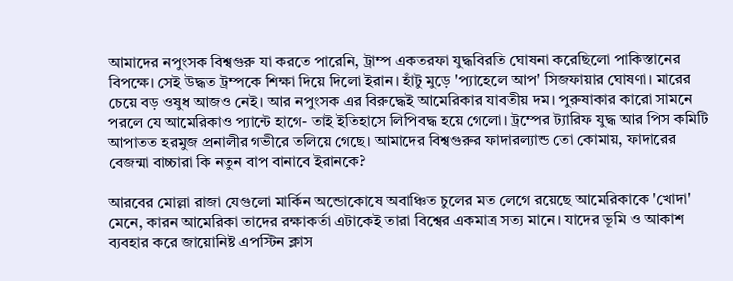আমাদের নপুংসক বিশ্বগুরু যা করতে পারেনি, ট্রাম্প একতরফা যুদ্ধবিরতি ঘোষনা করেছিলো পাকিস্তানের বিপক্ষে। সেই উদ্ধত ট্রম্পকে শিক্ষা দিয়ে দিলো ইরান। হাঁটু মুড়ে 'প্যাহেলে আপ' সিজফায়ার ঘোষণা। মারের চেয়ে বড় ওষুধ আজও নেই। আর নপুংসক এর বিরুদ্ধেই আমেরিকার যাবতীয় দম। পুরুষাকার কারো সামনে পরলে যে আমেরিকাও প্যান্টে হাগে- তাই ইতিহাসে লিপিবদ্ধ হয়ে গেলো। ট্রম্পের ট্যারিফ যুদ্ধ আর পিস কমিটি আপাতত হরমুজ প্রনালীর গভীরে তলিয়ে গেছে। আমাদের বিশ্বগুরুর ফাদারল্যান্ড তো কোমায়, ফাদারের বেজন্মা বাচ্চারা কি নতুন বাপ বানাবে ইরানকে?

আরবের মোল্লা রাজা যেগুলো মার্কিন অন্ডোকোষে অবাঞ্চিত চুলের মত লেগে রয়েছে আমেরিকাকে 'খোদা' মেনে, কারন আমেরিকা তাদের রক্ষাকর্তা এটাকেই তারা বিশ্বের একমাত্র সত্য মানে। যাদের ভূমি ও আকাশ ব্যবহার করে জায়োনিষ্ট এপস্টিন ক্লাস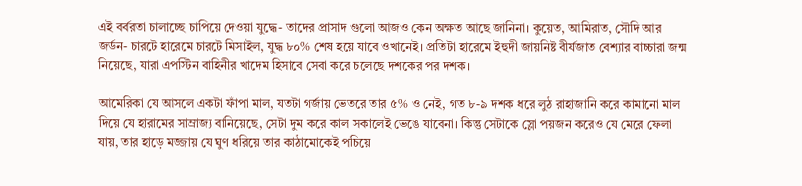এই বর্বরতা চালাচ্ছে চাপিয়ে দেওয়া যুদ্ধে- তাদের প্রাসাদ গুলো আজও কেন অক্ষত আছে জানিনা। কুয়েত, আমিরাত, সৌদি আর জর্ডন- চারটে হারেমে চারটে মিসাইল, যুদ্ধ ৮০% শেষ হয়ে যাবে ওখানেই। প্রতিটা হারেমে ইহুদী জায়নিষ্ট বীর্যজাত বেশ্যার বাচ্চারা জন্ম নিয়েছে, যারা এপস্টিন বাহিনীর খাদেম হিসাবে সেবা করে চলেছে দশকের পর দশক।

আমেরিকা যে আসলে একটা ফাঁপা মাল, যতটা গর্জায় ভেতরে তার ৫% ও নেই, গত ৮-৯ দশক ধরে লুঠ রাহাজানি করে কামানো মাল দিয়ে যে হারামের সাম্রাজ্য বানিয়েছে, সেটা দুম করে কাল সকালেই ভেঙে যাবেনা। কিন্তু সেটাকে স্লো পয়জন করেও যে মেরে ফেলা যায়, তার হাড়ে মজ্জায় যে ঘুণ ধরিয়ে তার কাঠামোকেই পচিয়ে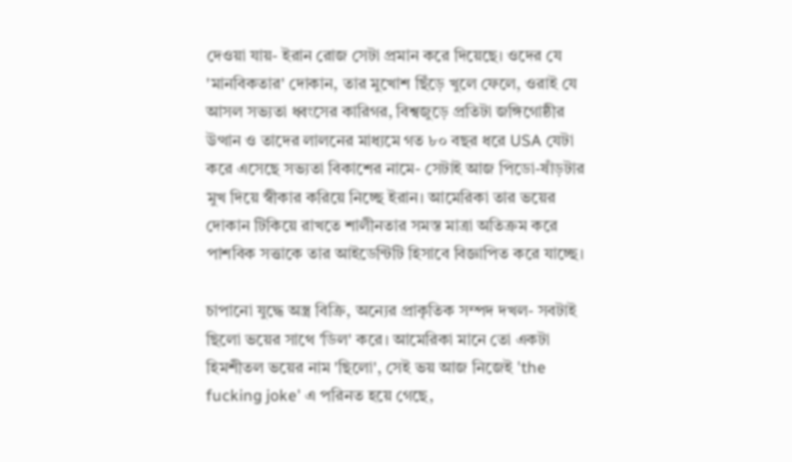দেওয়া যায়- ইরান রোজ সেটা প্রমান করে দিয়েছে। ওদের যে 'মানবিকতার' দোকান, তার মুখোশ ছিঁড়ে খুলে ফেলে, ওরাই যে আসল সভ্যতা ধ্বংসের কারিগর, বিশ্বজুড়ে প্রতিটা জঙ্গিগোষ্ঠীর উত্থান ও তাদের লালনের মাধ্যমে গত ৮০ বছর ধরে USA যেটা করে এসেছে সভ্যতা বিকাশের নামে- সেটাই আজ পিডো-ষাঁড়টার মুখ দিয়ে স্বীকার করিয়ে নিচ্ছে ইরান। আমেরিকা তার ভয়ের দোকান টিকিয়ে রাখতে শালীনতার সমস্ত মাত্রা অতিক্রম করে পাশবিক সত্তাকে তার আইডেন্টিটি হিসাবে বিজ্ঞাপিত করে যাচ্ছে।

চাপানো যুদ্ধে অস্ত্র বিক্রি, অন্যের প্রাকৃতিক সম্পদ দখল- সবটাই ছিলো ভয়ের সাথে 'ডিল' করে। আমেরিকা মানে তো একটা হিমশীতল ভয়ের নাম 'ছিলো', সেই ভয় আজ নিজেই 'the fucking joke' এ পরিনত হয়ে গেছে,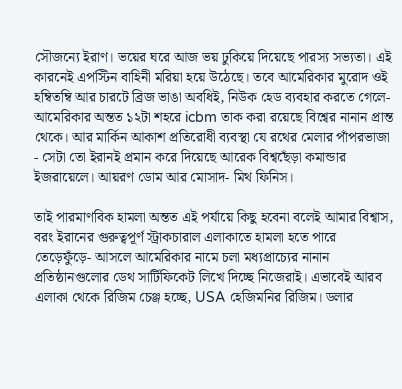সৌজন্যে ইরাণ। ভয়ের ঘরে আজ ভয় ঢুকিয়ে দিয়েছে পারস্য সভ্যতা। এই কারনেই এপস্টিন বাহিনী মরিয়া হয়ে উঠেছে। তবে আমেরিকার মুরোদ ওই হম্বিতম্বি আর চারটে ব্রিজ ভাঙা অবধিই, নিউক হেড ব্যবহার করতে গেলে- আমেরিকার অন্তত ১২টা শহরে icbm তাক করা রয়েছে বিশ্বের নানান প্রান্ত থেকে। আর মার্কিন আকাশ প্রতিরোধী ব্যবস্থা যে রথের মেলার পাঁপরভাজা - সেটা তো ইরানই প্রমান করে দিয়েছে আরেক বিশ্বছেঁড়া কমান্ডার ইজরায়েলে। আয়রণ ডোম আর মোসাদ- মিথ ফিনিস।

তাই পারমাণবিক হামলা অন্তত এই পর্যায়ে কিছু হবেনা বলেই আমার বিশ্বাস, বরং ইরানের গুরুত্বপূর্ণ স্ট্রাকচারাল এলাকাতে হামলা হতে পারে তেড়েফুঁড়ে- আসলে আমেরিকার নামে চলা মধ্যপ্রাচ্যের নানান প্রতিষ্ঠানগুলোর ডেথ সার্টিফিকেট লিখে দিচ্ছে নিজেরাই। এভাবেই আরব এলাকা থেকে রিজিম চেঞ্জ হচ্ছে, USA হেজিমনির রিজিম। ডলার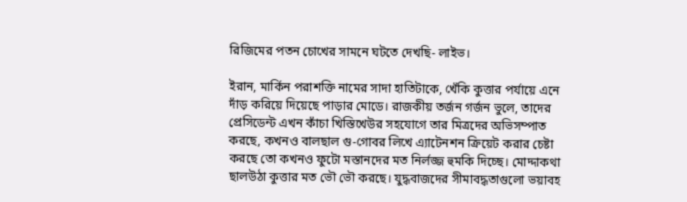রিজিমের পতন চোখের সামনে ঘটতে দেখছি- লাইভ।

ইরান, মার্কিন পরাশক্তি নামের সাদা হাতিটাকে, খেঁকি কুত্তার পর্যায়ে এনে দাঁড় করিয়ে দিয়েছে পাড়ার মোডে। রাজকীয় তর্জন গর্জন ভুলে, তাদের প্রেসিডেন্ট এখন কাঁচা খিস্তিখেউর সহযোগে তার মিত্রদের অভিসম্পাত করছে, কখনও বালছাল গু-গোবর লিখে এ্যাটেনশন ক্রিয়েট করার চেষ্টা করছে তো কখনও ফুটো মস্তানদের মত নির্লজ্জ হুমকি দিচ্ছে। মোদ্দাকথা ছালউঠা কুত্তার মত ভৌ ভৌ করছে। যুদ্ধবাজদের সীমাবদ্ধতাগুলো ভয়াবহ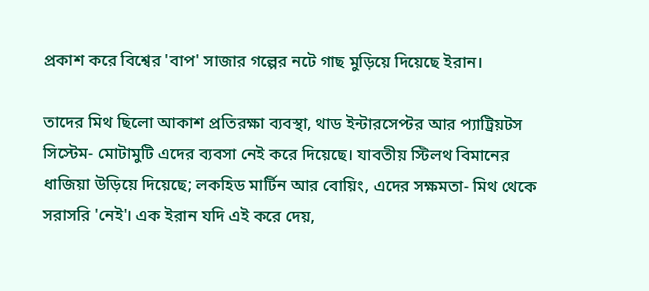প্রকাশ করে বিশ্বের 'বাপ' সাজার গল্পের নটে গাছ মুড়িয়ে দিয়েছে ইরান।

তাদের মিথ ছিলো আকাশ প্রতিরক্ষা ব্যবস্থা, থাড ইন্টারসেপ্টর আর প্যাট্রিয়টস সিস্টেম- মোটামুটি এদের ব্যবসা নেই করে দিয়েছে। যাবতীয় স্টিলথ বিমানের ধাজিয়া উড়িয়ে দিয়েছে; লকহিড মার্টিন আর বোয়িং, এদের সক্ষমতা- মিথ থেকে সরাসরি 'নেই'। এক ইরান যদি এই করে দেয়,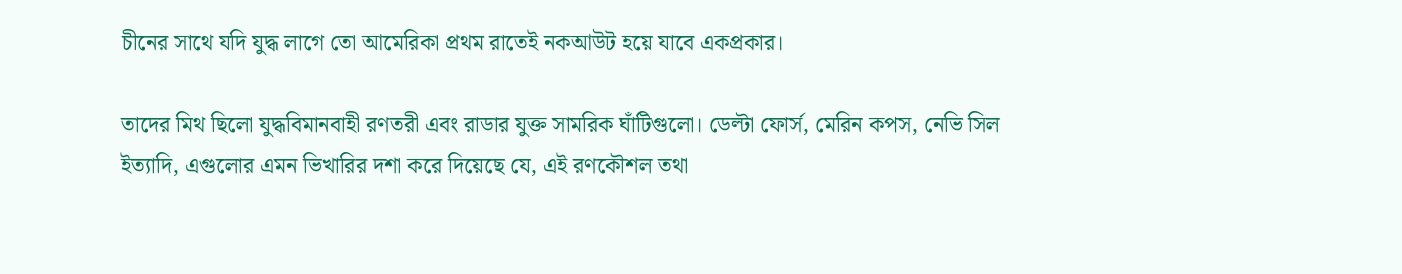চীনের সাথে যদি যুদ্ধ লাগে তো আমেরিকা প্রথম রাতেই নকআউট হয়ে যাবে একপ্রকার।

তাদের মিথ ছিলো যুদ্ধবিমানবাহী রণতরী এবং রাডার যুক্ত সামরিক ঘাঁটিগুলো। ডেল্টা ফোর্স, মেরিন কপস, নেভি সিল ইত্যাদি, এগুলোর এমন ভিখারির দশা করে দিয়েছে যে, এই রণকৌশল তথা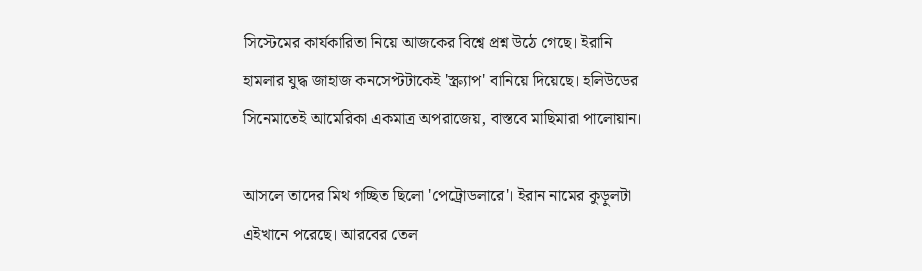সিস্টেমের কার্যকারিতা নিয়ে আজকের বিশ্বে প্রশ্ন উঠে গেছে। ইরানি হামলার যুদ্ধ জাহাজ কনসেপ্টটাকেই 'স্ক্র‍্যাপ' বানিয়ে দিয়েছে। হলিউডের সিনেমাতেই আমেরিকা একমাত্র অপরাজেয়, বাস্তবে মাছিমারা পালোয়ান।

আসলে তাদের মিথ গচ্ছিত ছিলো 'পেট্রোডলারে'। ইরান নামের কুড়ুলটা এইখানে পরেছে। আরবের তেল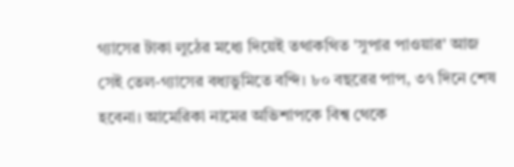গ্যাসের টাকা লুঠের মধ্যে দিয়েই তথাকথিত 'সুপার পাওয়ার' আজ সেই তেল-গ্যাসের বধ্যভুমিতে বন্দি। ৮০ বছরের পাপ, ৩৭ দিনে শেষ হবেনা। আমেরিকা নামের অভিশাপকে বিশ্ব থেকে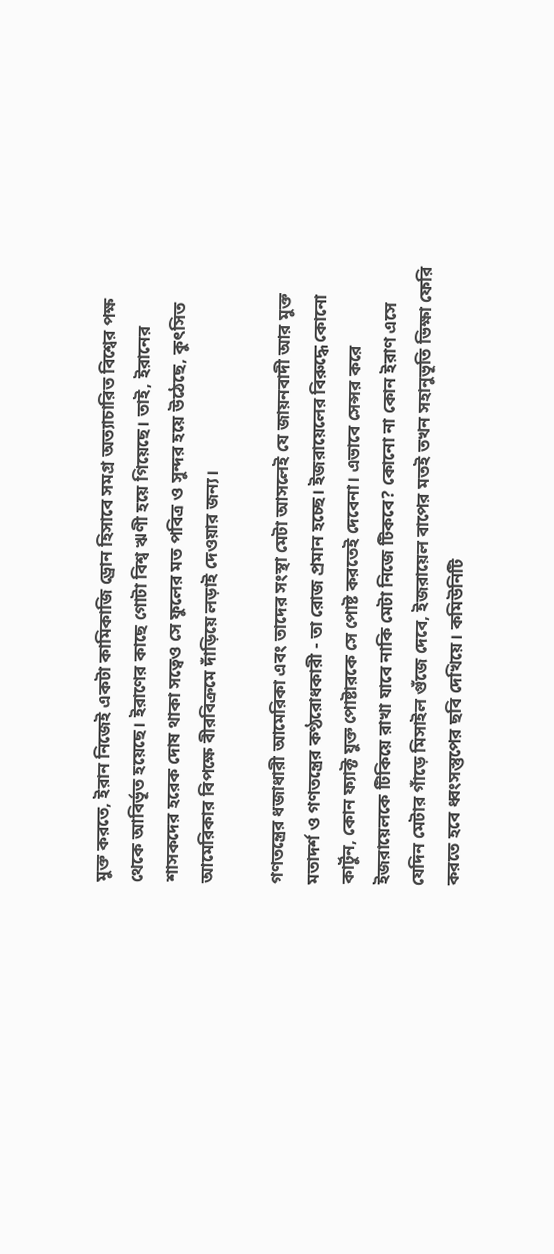মুক্ত করতে, ইরান নিজেই একটা কামিকাজি ড্রোন হিসাবে সমগ্র অত্যাচারিত বিশ্বের পক্ষ থেকে আবির্ভূত হয়েছে। ইরাণের কাছে গোটা বিশ্ব ঋণী হয়ে গিয়েছে। তাই, ইরানের শাসকদের হরেক দোষ থাকা সত্বেও সে ফুলের মত পবিত্র ও সুন্দর হয়ে উঠেছে, কুৎসিত আমেরিকার বিপক্ষে বীরবিক্রমে দাঁড়িয়ে লড়াই দেওয়ার জন্য।

গণতন্ত্রের ধজাধারী আমেরিকা এবং তাদের সংস্থা মেটা আসলেই যে জায়নবাদী আর মুক্ত মতাদর্শ ও গণতন্ত্রের কণ্ঠরোধকারী - তা রোজ প্রমান হচ্ছে। ইজরায়েলের বিরুদ্ধে কোনো কার্টুন, কোন ফ্যাক্ট যুক্ত পোষ্টারকে সে পোষ্ট করতেই দেবেনা। এভাবে সেন্সর করে ইজরায়েলকে টিকিয়ে রাখা যাবে নাকি মেটা নিজে টিকবে? কোনো না কোন ইরাণ এসে যেদিন মেটার গাঁড়ে মিসাইল গুঁজে দেবে, ইজরায়েল বাপের মতই তখন সহানুভূতি ভিক্ষা ফেরি করতে হবে ধ্বংসস্তুপের ছবি দেখিয়ে। কমিউনিটি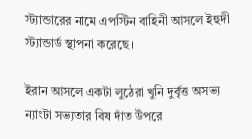স্ট্যান্ডারের নামে এপস্টিন বাহিনী আসলে ইহুদী স্ট্যান্ডার্ড স্থাপনা করেছে।

ইরান আসলে একটা লুঠেরা খুনি দুর্বৃত্ত অসভ্য ন্যাংটা সভ্যতার বিষ দাঁত উঁপরে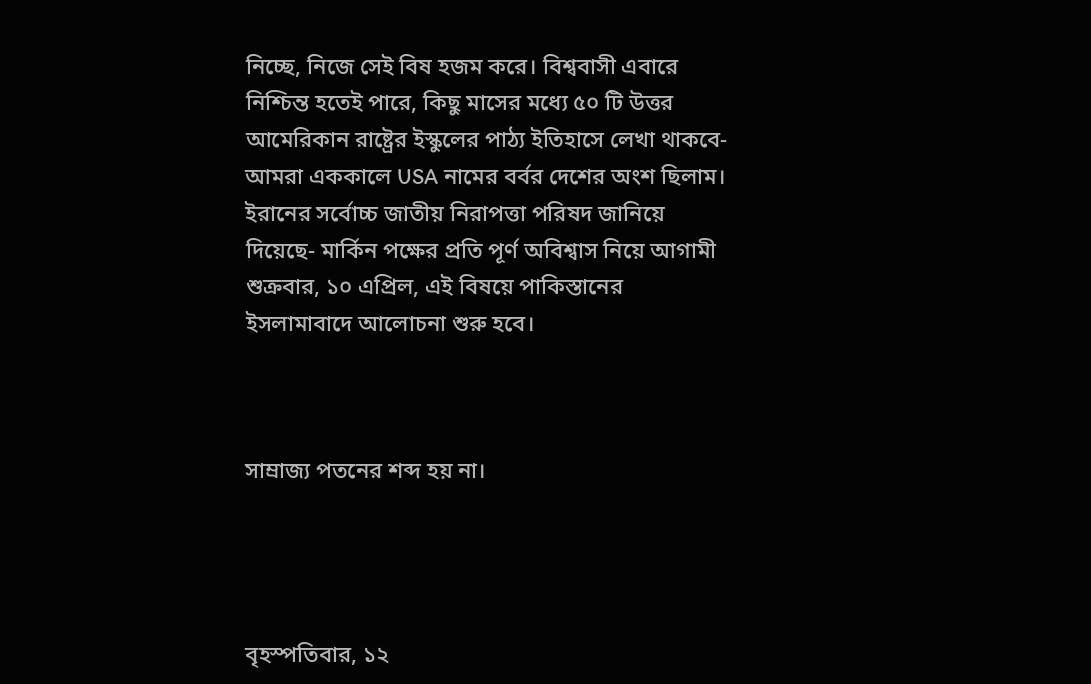নিচ্ছে, নিজে সেই বিষ হজম করে। বিশ্ববাসী এবারে নিশ্চিন্ত হতেই পারে, কিছু মাসের মধ্যে ৫০ টি উত্তর আমেরিকান রাষ্ট্রের ইস্কুলের পাঠ্য ইতিহাসে লেখা থাকবে- আমরা এককালে USA নামের বর্বর দেশের অংশ ছিলাম। ইরানের সর্বোচ্চ জাতীয় নিরাপত্তা পরিষদ জানিয়ে দিয়েছে- মার্কিন পক্ষের প্রতি পূর্ণ অবিশ্বাস নিয়ে আগামী শুক্রবার, ১০ এপ্রিল, এই বিষয়ে পাকিস্তানের ইসলামাবাদে আলোচনা শুরু হবে।



সাম্রাজ্য পতনের শব্দ হয় না।




বৃহস্পতিবার, ১২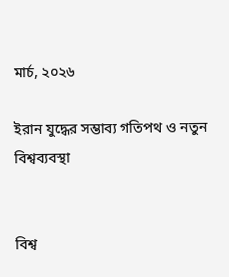মার্চ, ২০২৬

ইরান যুদ্ধের সম্ভাব্য গতিপথ ও নতুন বিশ্বব্যবস্থা


বিশ্ব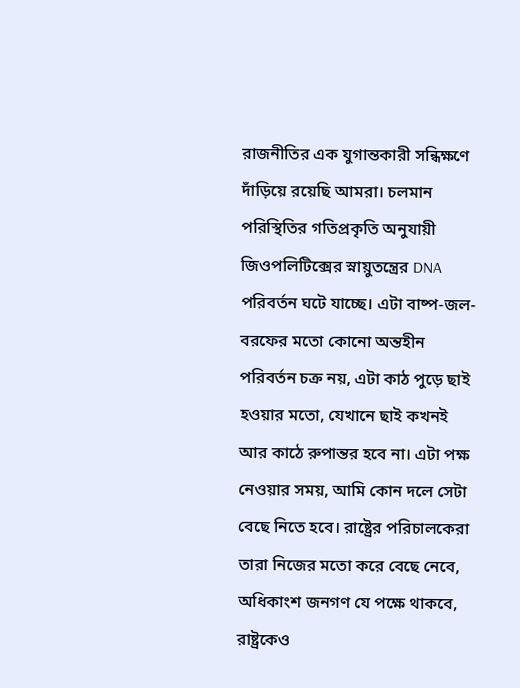রাজনীতির এক যুগান্তকারী সন্ধিক্ষণে দাঁড়িয়ে রয়েছি আমরা। চলমান পরিস্থিতির গতিপ্রকৃতি অনুযায়ী জিওপলিটিক্সের স্নায়ুতন্ত্রের DNA পরিবর্তন ঘটে যাচ্ছে। এটা বাষ্প-জল-বরফের মতো কোনো অন্তহীন পরিবর্তন চক্র নয়, এটা কাঠ পুড়ে ছাই হওয়ার মতো, যেখানে ছাই কখনই আর কাঠে রুপান্তর হবে না। এটা পক্ষ নেওয়ার সময়, আমি কোন দলে সেটা বেছে নিতে হবে। রাষ্ট্রের পরিচালকেরা তারা নিজের মতো করে বেছে নেবে, অধিকাংশ জনগণ যে পক্ষে থাকবে, রাষ্ট্রকেও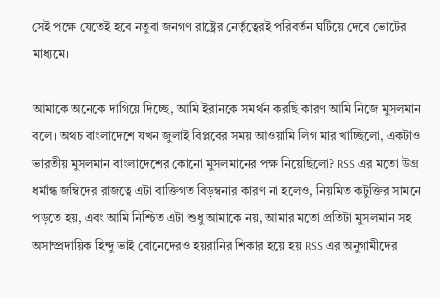সেই পক্ষে যেতেই হবে নতুবা জনগণ রাষ্ট্রের নের্তৃত্বেরই পরিবর্তন ঘটিয়ে দেবে ভোটের মাধ্যমে।

আমাকে অনেকে দাগিয়ে দিচ্ছে, আমি ইরানকে সমর্থন করছি কারণ আমি নিজে মুসলমান বলে। অথচ বাংলাদেশে যখন জুলাই বিপ্লবের সময় আওয়ামি লিগ মার খাচ্ছিলো, একটাও ভারতীয় মুসলমান বাংলাদেশের কোনো মুসলমানের পক্ষ নিয়েছিলো? RSS এর মতো উগ্র ধর্মান্ধ জম্বিদের রাজত্বে এটা বাক্তিগত বিড়ম্বনার কারণ না হলেও, নিয়মিত কটুক্তির সামনে পড়তে হয়, এবং আমি নিশ্চিত এটা শুধু আমাকে নয়, আমার মতো প্রতিটা মুসলমান সহ অসাম্প্রদায়িক হিন্দু ভাই বোনেদেরও হয়রানির শিকার হয়ে হয় RSS এর অনুগামীদের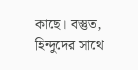কাছে। বস্তুত, হিন্দুদের সাথে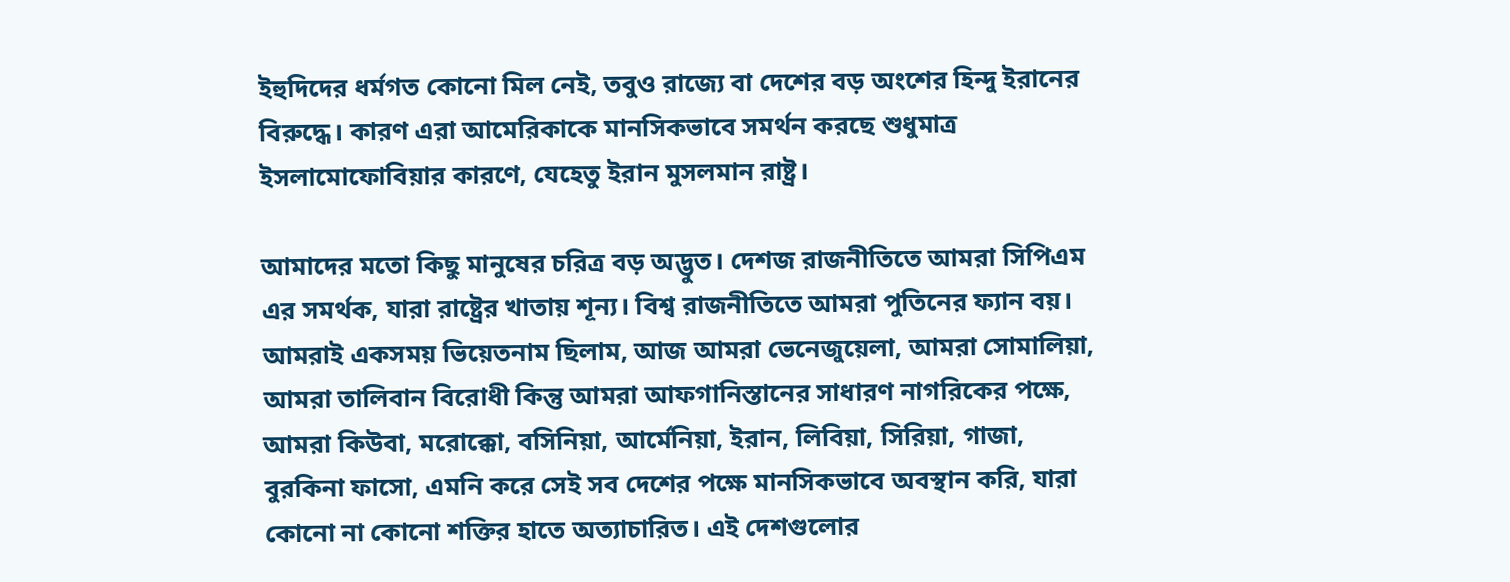ইহুদিদের ধর্মগত কোনো মিল নেই, তবুও রাজ্যে বা দেশের বড় অংশের হিন্দু ইরানের বিরুদ্ধে। কারণ এরা আমেরিকাকে মানসিকভাবে সমর্থন করছে শুধুমাত্র ইসলামোফোবিয়ার কারণে, যেহেতু ইরান মুসলমান রাষ্ট্র।

আমাদের মতো কিছু মানুষের চরিত্র বড় অদ্ভুত। দেশজ রাজনীতিতে আমরা সিপিএম এর সমর্থক, যারা রাষ্ট্রের খাতায় শূন্য। বিশ্ব রাজনীতিতে আমরা পুতিনের ফ্যান বয়। আমরাই একসময় ভিয়েতনাম ছিলাম, আজ আমরা ভেনেজুয়েলা, আমরা সোমালিয়া, আমরা তালিবান বিরোধী কিন্তু আমরা আফগানিস্তানের সাধারণ নাগরিকের পক্ষে, আমরা কিউবা, মরোক্কো, বসিনিয়া, আর্মেনিয়া, ইরান, লিবিয়া, সিরিয়া, গাজা, বুরকিনা ফাসো, এমনি করে সেই সব দেশের পক্ষে মানসিকভাবে অবস্থান করি, যারা কোনো না কোনো শক্তির হাতে অত্যাচারিত। এই দেশগুলোর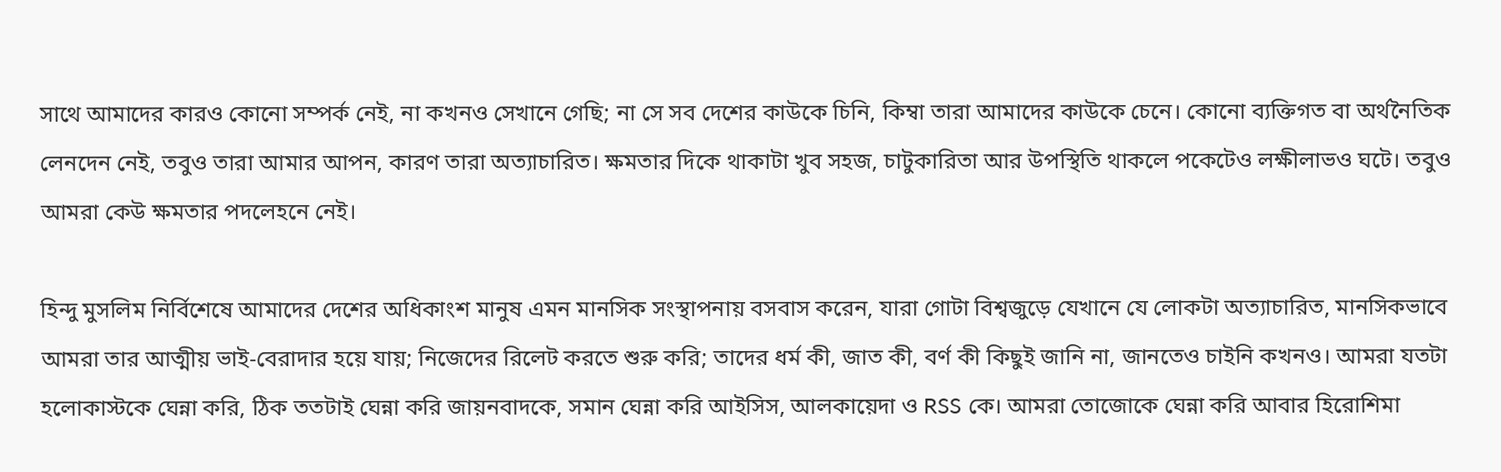সাথে আমাদের কারও কোনো সম্পর্ক নেই, না কখনও সেখানে গেছি; না সে সব দেশের কাউকে চিনি, কিম্বা তারা আমাদের কাউকে চেনে। কোনো ব্যক্তিগত বা অর্থনৈতিক লেনদেন নেই, তবুও তারা আমার আপন, কারণ তারা অত্যাচারিত। ক্ষমতার দিকে থাকাটা খুব সহজ, চাটুকারিতা আর উপস্থিতি থাকলে পকেটেও লক্ষীলাভও ঘটে। তবুও আমরা কেউ ক্ষমতার পদলেহনে নেই।

হিন্দু মুসলিম নির্বিশেষে আমাদের দেশের অধিকাংশ মানুষ এমন মানসিক সংস্থাপনায় বসবাস করেন, যারা গোটা বিশ্বজুড়ে যেখানে যে লোকটা অত্যাচারিত, মানসিকভাবে আমরা তার আত্মীয় ভাই-বেরাদার হয়ে যায়; নিজেদের রিলেট করতে শুরু করি; তাদের ধর্ম কী, জাত কী, বর্ণ কী কিছুই জানি না, জানতেও চাইনি কখনও। আমরা যতটা হলোকাস্টকে ঘেন্না করি, ঠিক ততটাই ঘেন্না করি জায়নবাদকে, সমান ঘেন্না করি আইসিস, আলকায়েদা ও RSS কে। আমরা তোজোকে ঘেন্না করি আবার হিরোশিমা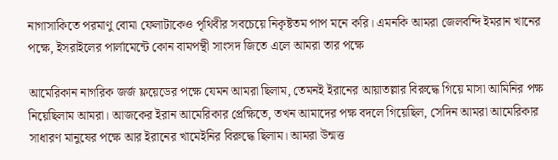নাগাসাকিতে পরমাণু বোমা ফেলাটাকেও পৃথিবীর সবচেয়ে নিকৃষ্টতম পাপ মনে করি। এমনকি আমরা জেলবন্দি ইমরান খানের পক্ষে, ইসরাইলের পার্লামেন্টে কোন বামপন্থী সাংসদ জিতে এলে আমরা তার পক্ষে

আমেরিকান নাগরিক জর্জ ফ্লয়েডের পক্ষে যেমন আমরা ছিলাম, তেমনই ইরানের আয়াতল্লার বিরুদ্ধে গিয়ে মাসা আমিনির পক্ষ নিয়েছিলাম আমরা। আজকের ইরান আমেরিকার প্রেক্ষিতে, তখন আমাদের পক্ষ বদলে গিয়েছিল, সেদিন আমরা আমেরিকার সাধারণ মানুষের পক্ষে আর ইরানের খামেইনির বিরুদ্ধে ছিলাম। আমরা উন্মত্ত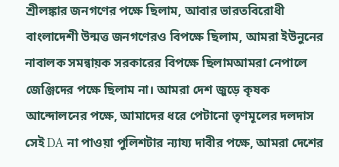শ্রীলঙ্কার জনগণের পক্ষে ছিলাম, আবার ভারতবিরোধী বাংলাদেশী উন্মত্ত জনগণেরও বিপক্ষে ছিলাম, আমরা ইউনুনের নাবালক সমন্বায়ক সরকারের বিপক্ষে ছিলামআমরা নেপালে জেঞ্জিদের পক্ষে ছিলাম না। আমরা দেশ জুড়ে কৃষক আন্দোলনের পক্ষে, আমাদের ধরে পেটানো তৃণমূলের দলদাস সেই DA না পাওয়া পুলিশটার ন্যায্য দাবীর পক্ষে, আমরা দেশের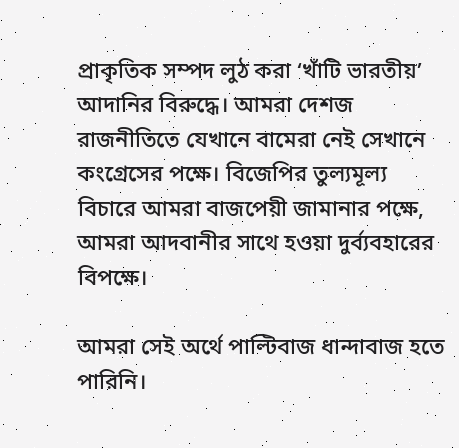প্রাকৃতিক সম্পদ লুঠ করা ‘খাঁটি ভারতীয়’ আদানির বিরুদ্ধে। আমরা দেশজ রাজনীতিতে যেখানে বামেরা নেই সেখানে কংগ্রেসের পক্ষে। বিজেপির তুল্যমূল্য বিচারে আমরা বাজপেয়ী জামানার পক্ষে, আমরা আদবানীর সাথে হওয়া দুর্ব্যবহারের বিপক্ষে।

আমরা সেই অর্থে পাল্টিবাজ ধান্দাবাজ হতে পারিনি।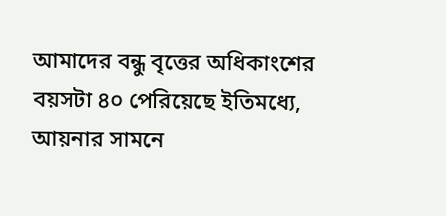আমাদের বন্ধু বৃত্তের অধিকাংশের বয়সটা ৪০ পেরিয়েছে ইতিমধ্যে, আয়নার সামনে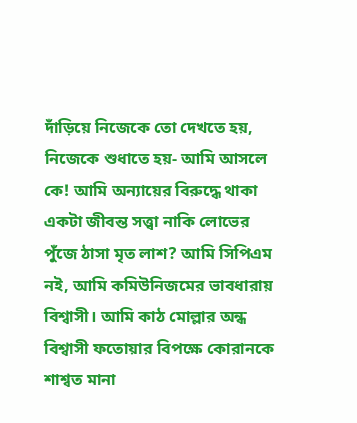দাঁড়িয়ে নিজেকে তো দেখতে হয়, নিজেকে শুধাতে হয়- আমি আসলে কে! আমি অন্যায়ের বিরুদ্ধে থাকা একটা জীবন্ত সত্ত্বা নাকি লোভের পুঁজে ঠাসা মৃত লাশ? আমি সিপিএম নই, আমি কমিউনিজমের ভাবধারায় বিশ্বাসী। আমি কাঠ মোল্লার অন্ধ বিশ্বাসী ফতোয়ার বিপক্ষে কোরানকে শাশ্বত মানা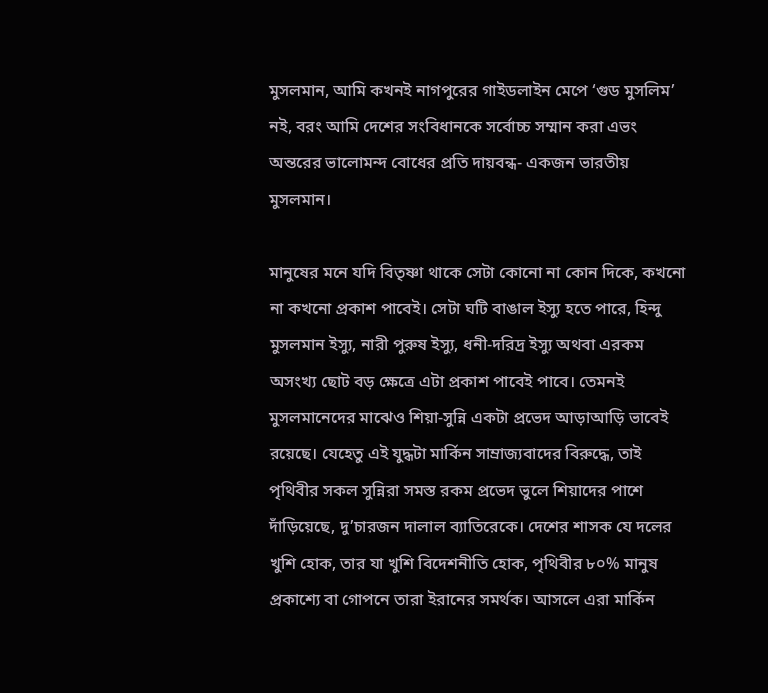মুসলমান, আমি কখনই নাগপুরের গাইডলাইন মেপে ‘গুড মুসলিম’ নই, বরং আমি দেশের সংবিধানকে সর্বোচ্চ সম্মান করা এভং অন্তরের ভালোমন্দ বোধের প্রতি দায়বন্ধ- একজন ভারতীয় মুসলমান।

মানুষের মনে যদি বিতৃষ্ণা থাকে সেটা কোনো না কোন দিকে, কখনো না কখনো প্রকাশ পাবেই। সেটা ঘটি বাঙাল ইস্যু হতে পারে, হিন্দু মুসলমান ইস্যু, নারী পুরুষ ইস্যু, ধনী-দরিদ্র ইস্যু অথবা এরকম অসংখ্য ছোট বড় ক্ষেত্রে এটা প্রকাশ পাবেই পাবে। তেমনই মুসলমানেদের মাঝেও শিয়া-সুন্নি একটা প্রভেদ আড়াআড়ি ভাবেই রয়েছে। যেহেতু এই যুদ্ধটা মার্কিন সাম্রাজ্যবাদের বিরুদ্ধে, তাই পৃথিবীর সকল সুন্নিরা সমস্ত রকম প্রভেদ ভুলে শিয়াদের পাশে দাঁড়িয়েছে, দু’চারজন দালাল ব্যাতিরেকে। দেশের শাসক যে দলের খুশি হোক, তার যা খুশি বিদেশনীতি হোক, পৃথিবীর ৮০% মানুষ প্রকাশ্যে বা গোপনে তারা ইরানের সমর্থক। আসলে এরা মার্কিন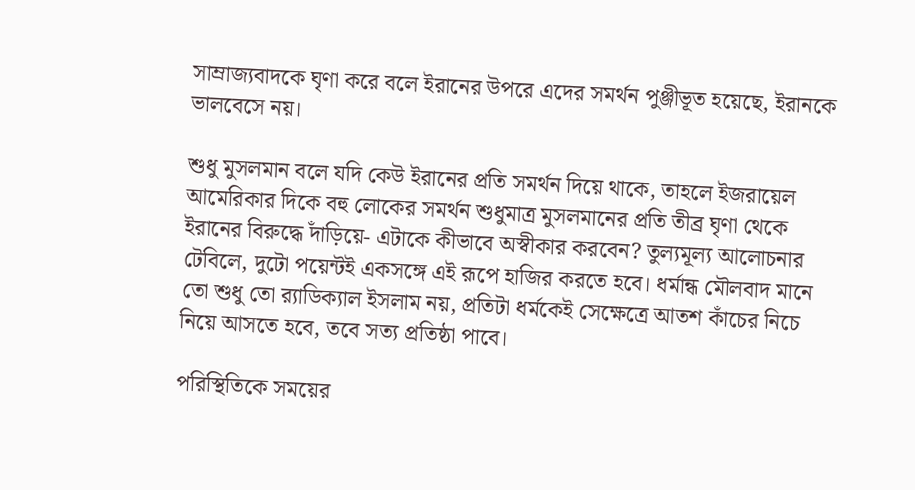সাম্রাজ্যবাদকে ঘৃণা করে বলে ইরানের উপরে এদের সমর্থন পুঞ্জীভূত হয়েছে, ইরানকে ভালবেসে নয়।

শুধু মুসলমান বলে যদি কেউ ইরানের প্রতি সমর্থন দিয়ে থাকে, তাহলে ইজরায়েল আমেরিকার দিকে বহু লোকের সমর্থন শুধুমাত্র মুসলমানের প্রতি তীব্র ঘৃণা থেকে ইরানের বিরুদ্ধে দাঁড়িয়ে- এটাকে কীভাবে অস্বীকার করবেন? তুল্যমূল্য আলোচনার টেবিলে, দুটো পয়েন্টই একসঙ্গে এই রূপে হাজির করতে হবে। ধর্মান্ধ মৌলবাদ মানে তো শুধু তো র‍্যাডিক্যাল ইসলাম নয়, প্রতিটা ধর্মকেই সেক্ষেত্রে আতশ কাঁচের নিচে নিয়ে আসতে হবে, তবে সত্য প্রতিষ্ঠা পাবে।

পরিস্থিতিকে সময়ের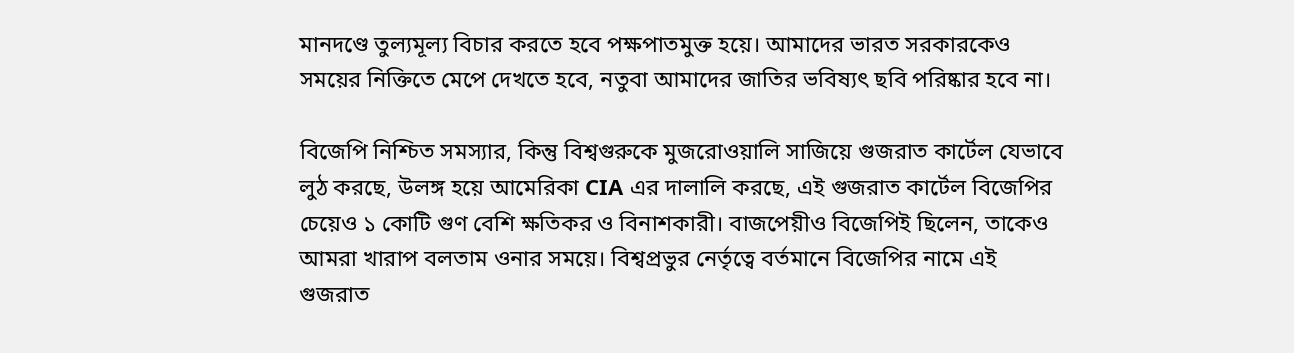মানদণ্ডে তুল্যমূল্য বিচার করতে হবে পক্ষপাতমুক্ত হয়ে। আমাদের ভারত সরকারকেও সময়ের নিক্তিতে মেপে দেখতে হবে, নতুবা আমাদের জাতির ভবিষ্যৎ ছবি পরিষ্কার হবে না।

বিজেপি নিশ্চিত সমস্যার, কিন্তু বিশ্বগুরুকে মুজরোওয়ালি সাজিয়ে গুজরাত কার্টেল যেভাবে লুঠ করছে, উলঙ্গ হয়ে আমেরিকা CIA এর দালালি করছে, এই গুজরাত কার্টেল বিজেপির চেয়েও ১ কোটি গুণ বেশি ক্ষতিকর ও বিনাশকারী। বাজপেয়ীও বিজেপিই ছিলেন, তাকেও আমরা খারাপ বলতাম ওনার সময়ে। বিশ্বপ্রভুর নের্তৃত্বে বর্তমানে বিজেপির নামে এই গুজরাত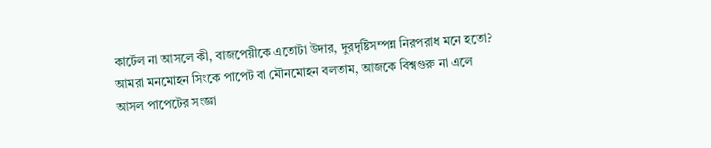কার্টেল না আসলে কী, বাজপেয়ীকে এতোটা উদার, দুরদৃষ্টিসম্পন্ন নিরপরাধ মনে হতো? আমরা মনমোহন সিংকে পাপেট বা মৌনমোহন বলতাম, আজকে বিশ্বগুরু না এলে আসল পাপেটের সংজ্ঞা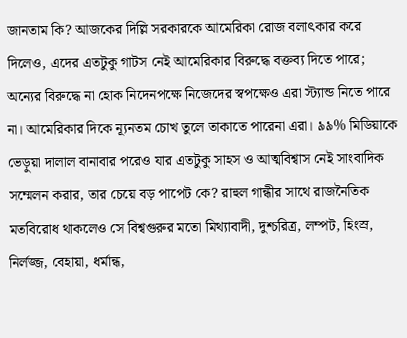জানতাম কি? আজকের দিল্লি সরকারকে আমেরিকা রোজ বলাৎকার করে দিলেও, এদের এতটুকু গাটস নেই আমেরিকার বিরুদ্ধে বক্তব্য দিতে পারে; অন্যের বিরুদ্ধে না হোক নিদেনপক্ষে নিজেদের স্বপক্ষেও এরা স্ট্যান্ড নিতে পারে না। আমেরিকার দিকে ন্যূনতম চোখ তুলে তাকাতে পারেনা এরা। ৯৯% মিডিয়াকে ভেড়ুয়া দালাল বানাবার পরেও যার এতটুকু সাহস ও আত্মবিশ্বাস নেই সাংবাদিক সম্মেলন করার, তার চেয়ে বড় পাপেট কে? রাহুল গান্ধীর সাথে রাজনৈতিক মতবিরোধ থাকলেও সে বিশ্বগুরুর মতো মিথ্যাবাদী, দুশ্চরিত্র, লম্পট, হিংস্র, নির্লজ্জ, বেহায়া, ধর্মান্ধ,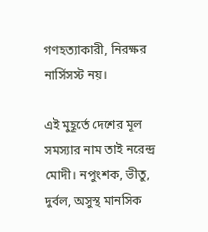গণহত্যাকারী, নিরক্ষর নার্সিসস্ট নয়।

এই মুহূর্তে দেশের মূল সমস্যার নাম তাই নরেন্দ্র মোদী। নপুংশক, ভীতু, দুর্বল, অসুস্থ মানসিক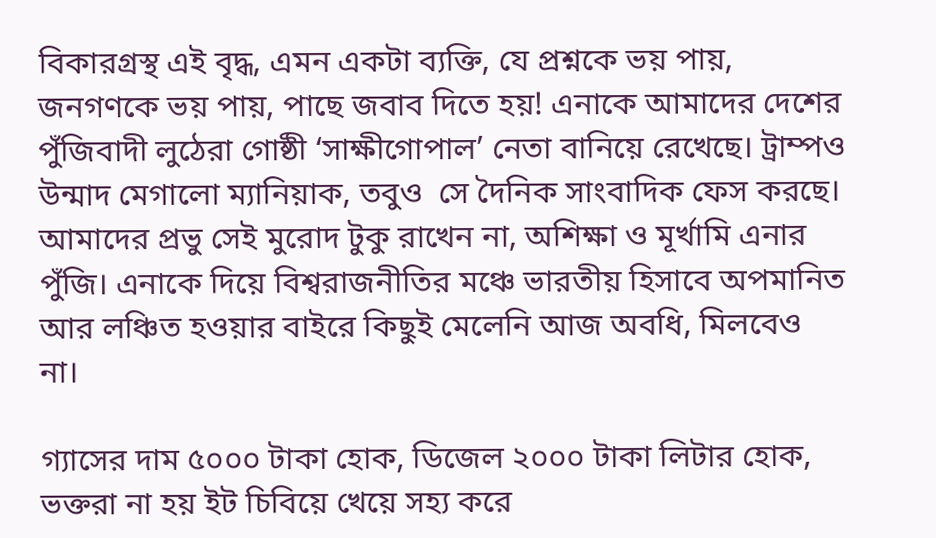বিকারগ্রস্থ এই বৃদ্ধ, এমন একটা ব্যক্তি, যে প্রশ্নকে ভয় পায়, জনগণকে ভয় পায়, পাছে জবাব দিতে হয়! এনাকে আমাদের দেশের পুঁজিবাদী লুঠেরা গোষ্ঠী ‘সাক্ষীগোপাল’ নেতা বানিয়ে রেখেছে। ট্রাম্পও উন্মাদ মেগালো ম্যানিয়াক, তবুও  সে দৈনিক সাংবাদিক ফেস করছে। আমাদের প্রভু সেই মুরোদ টুকু রাখেন না, অশিক্ষা ও মূর্খামি এনার পুঁজি। এনাকে দিয়ে বিশ্বরাজনীতির মঞ্চে ভারতীয় হিসাবে অপমানিত আর লঞ্চিত হওয়ার বাইরে কিছুই মেলেনি আজ অবধি, মিলবেও না।

গ্যাসের দাম ৫০০০ টাকা হোক, ডিজেল ২০০০ টাকা লিটার হোক, ভক্তরা না হয় ইট চিবিয়ে খেয়ে সহ্য করে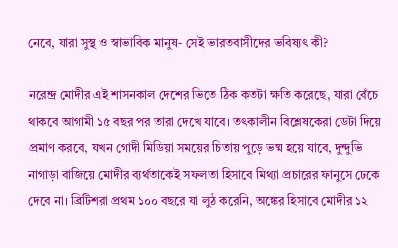নেবে, যারা সুস্থ ও স্বাভাবিক মানুষ- সেই ভারতবাসীদের ভবিষ্যৎ কী?

নরেন্দ্র মোদীর এই শাসনকাল দেশের ভিতে ঠিক কতটা ক্ষতি করেছে, যারা বেঁচে থাকবে আগামী ১৫ বছর পর তারা দেখে যাবে। তৎকালীন বিশ্লেষকেরা ডেটা দিয়ে প্রমাণ করবে, যখন গোদী মিডিয়া সময়ের চিতায় পুড়ে ভষ্ম হয়ে যাবে, দুন্দুভি নাগাড়া বাজিয়ে মোদীর ব্যর্থতাকেই সফলতা হিসাবে মিথ্যা প্রচারের ফানুসে ঢেকে দেবে না। ব্রিটিশরা প্রথম ১০০ বছরে যা লুঠ করেনি, অঙ্কের হিসাবে মোদীর ১২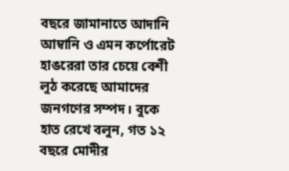বছরে জামানাতে আদানি আম্বানি ও এমন কর্পোরেট হাঙরেরা তার চেয়ে বেশী লুঠ করেছে আমাদের জনগণের সম্পদ। বুকে হাত রেখে বলুন, গত ১২ বছরে মোদীর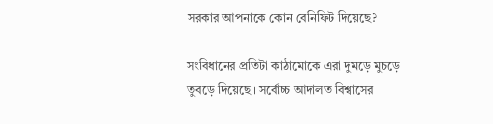সরকার আপনাকে কোন বেনিফিট দিয়েছে?

সংবিধানের প্রতিটা কাঠামোকে এরা দুমড়ে মুচড়ে তুবড়ে দিয়েছে। সর্বোচ্চ আদালত বিশ্বাসের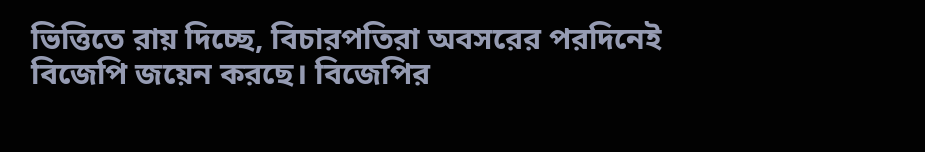ভিত্তিতে রায় দিচ্ছে, বিচারপতিরা অবসরের পরদিনেই বিজেপি জয়েন করছে। বিজেপির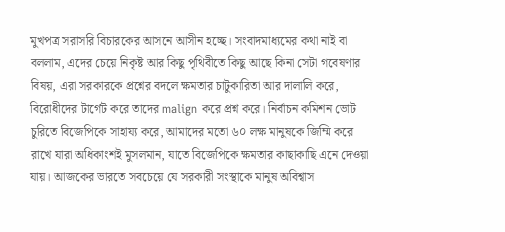মুখপত্র সরাসরি বিচারকের আসনে আসীন হচ্ছে। সংবাদমাধ্যমের কথা নাই বা বললাম, এদের চেয়ে নিকৃষ্ট আর কিছু পৃথিবীতে কিছু আছে কিনা সেটা গবেষণার বিষয়, এরা সরকারকে প্রশ্নের বদলে ক্ষমতার চাটুকারিতা আর দালালি করে, বিরোধীদের টার্গেট করে তাদের malign করে প্রশ্ন করে। নির্বাচন কমিশন ভোট চুরিতে বিজেপিকে সাহায্য করে, আমাদের মতো ৬০ লক্ষ মানুষকে জিম্মি করে রাখে যারা অধিকাংশই মুসলমান, যাতে বিজেপিকে ক্ষমতার কাছাকাছি এনে দেওয়া যায়। আজকের ভারতে সবচেয়ে যে সরকারী সংস্থাকে মানুষ অবিশ্বাস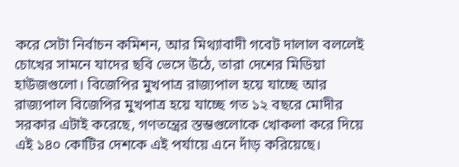করে সেটা নির্বাচন কমিশন, আর মিথ্যাবাদী গবেট দালাল বললেই চোখের সামনে যাদের ছবি ভেসে উঠে, তারা দেশের মিডিয়া হাউজগুলো। বিজেপির মুখপাত্র রাজ্যপাল হয়ে যাচ্ছে আর রাজ্যপাল বিজেপির মুখপাত্র হয়ে যাচ্ছে গত ১২ বছরে মোদীর সরকার এটাই করেছে, গণতন্ত্রের স্তম্ভগুলোকে খোকলা করে দিয়ে এই ১৪০ কোটির দেশকে এই পর্যায়ে এনে দাঁড় করিয়েছে।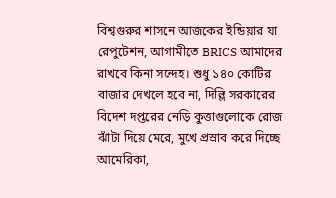বিশ্বগুরুর শাসনে আজকের ইন্ডিয়ার যা রেপুটেশন, আগামীতে BRICS আমাদের রাখবে কিনা সন্দেহ। শুধু ১৪০ কোটির বাজার দেখলে হবে না, দিল্লি সরকারের বিদেশ দপ্তরের নেড়ি কুত্তাগুলোকে রোজ ঝাঁটা দিয়ে মেরে, মুখে প্রস্রাব করে দিচ্ছে আমেরিকা,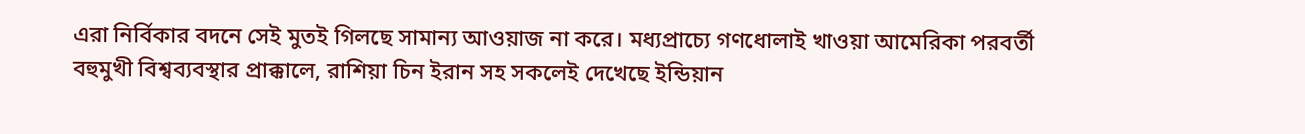এরা নির্বিকার বদনে সেই মুতই গিলছে সামান্য আওয়াজ না করে। মধ্যপ্রাচ্যে গণধোলাই খাওয়া আমেরিকা পরবর্তী বহুমুখী বিশ্বব্যবস্থার প্রাক্কালে, রাশিয়া চিন ইরান সহ সকলেই দেখেছে ইন্ডিয়ান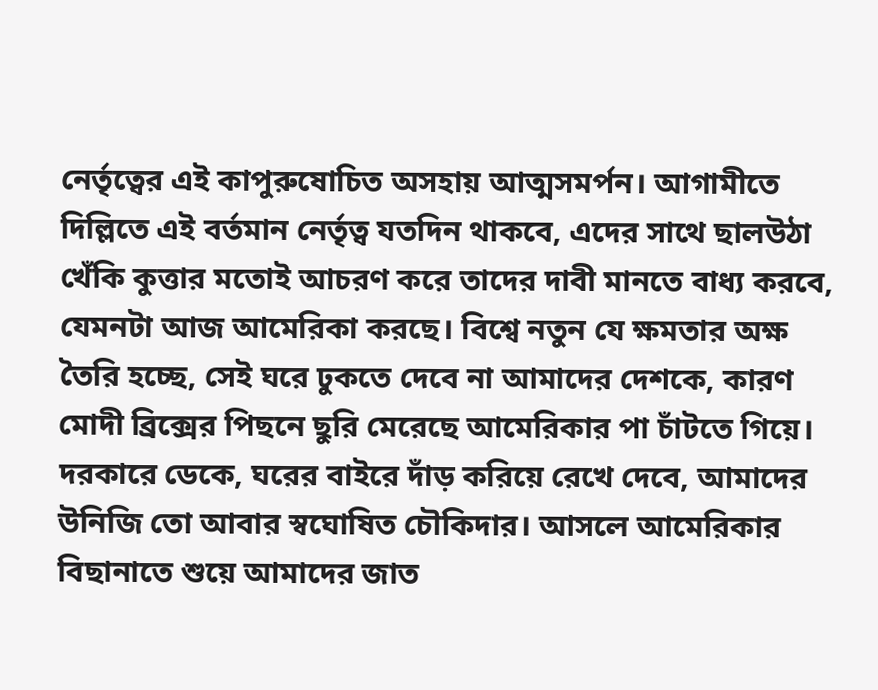নের্তৃত্বের এই কাপুরুষোচিত অসহায় আত্মসমর্পন। আগামীতে দিল্লিতে এই বর্তমান নের্তৃত্ব যতদিন থাকবে, এদের সাথে ছালউঠা খেঁকি কুত্তার মতোই আচরণ করে তাদের দাবী মানতে বাধ্য করবে, যেমনটা আজ আমেরিকা করছে। বিশ্বে নতুন যে ক্ষমতার অক্ষ তৈরি হচ্ছে, সেই ঘরে ঢুকতে দেবে না আমাদের দেশকে, কারণ মোদী ব্রিক্সের পিছনে ছুরি মেরেছে আমেরিকার পা চাঁটতে গিয়ে। দরকারে ডেকে, ঘরের বাইরে দাঁড় করিয়ে রেখে দেবে, আমাদের উনিজি তো আবার স্বঘোষিত চৌকিদার। আসলে আমেরিকার বিছানাতে শুয়ে আমাদের জাত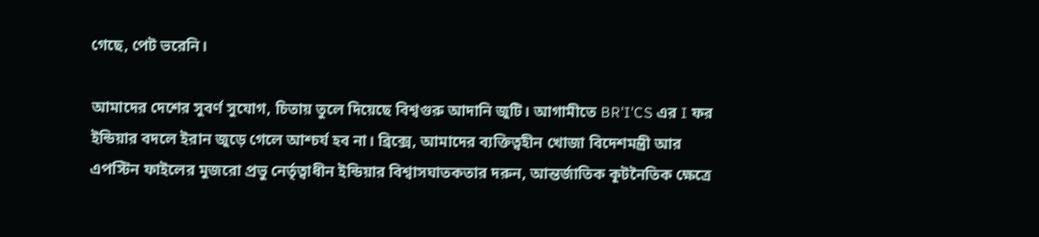গেছে, পেট ভরেনি।

আমাদের দেশের সুবর্ণ সুযোগ, চিতায় তুলে দিয়েছে বিশ্বগুরু আদানি জুটি। আগামীতে BR'I'CS এর I ফর ইন্ডিয়ার বদলে ইরান জুড়ে গেলে আশ্চর্য হব না। ব্রিক্সে, আমাদের ব্যক্তিত্বহীন খোজা বিদেশমন্ত্রী আর এপস্টিন ফাইলের মুজরো প্রভু নের্তৃত্বাধীন ইন্ডিয়ার বিশ্বাসঘাতকতার দরুন, আন্তর্জাতিক কূটনৈতিক ক্ষেত্রে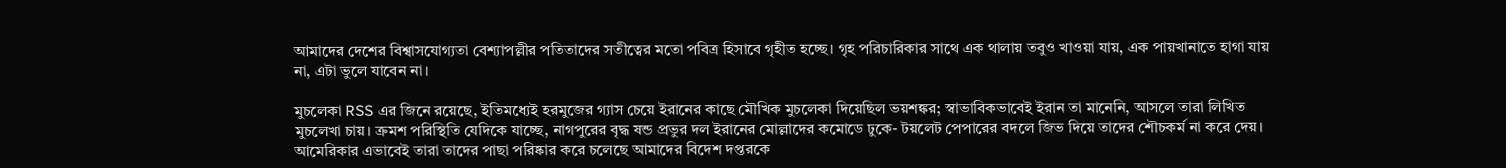আমাদের দেশের বিশ্বাসযোগ্যতা বেশ্যাপল্লীর পতিতাদের সতীত্বের মতো পবিত্র হিসাবে গৃহীত হচ্ছে। গৃহ পরিচারিকার সাথে এক থালায় তবুও খাওয়া যায়, এক পায়খানাতে হাগা যায় না, এটা ভুলে যাবেন না।

মুচলেকা RSS এর জিনে রয়েছে, ইতিমধ্যেই হরমুজের গ্যাস চেয়ে ইরানের কাছে মৌখিক মুচলেকা দিয়েছিল ভয়শঙ্কর; স্বাভাবিকভাবেই ইরান তা মানেনি, আসলে তারা লিখিত মুচলেখা চায়। ক্রমশ পরিস্থিতি যেদিকে যাচ্ছে, নাগপুরের বৃদ্ধ ষন্ড প্রভুর দল ইরানের মোল্লাদের কমোডে ঢুকে- টয়লেট পেপারের বদলে জিভ দিয়ে তাদের শৌচকর্ম না করে দেয়। আমেরিকার এভাবেই তারা তাদের পাছা পরিষ্কার করে চলেছে আমাদের বিদেশ দপ্তরকে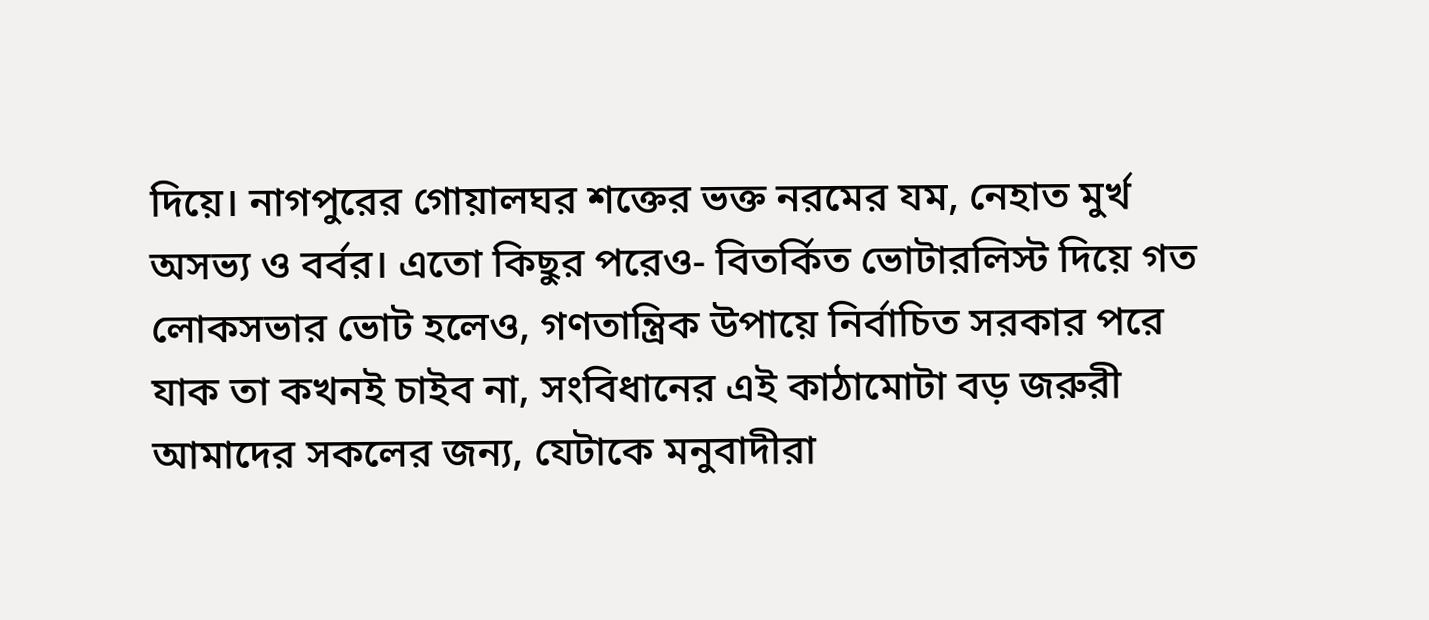দিয়ে। নাগপুরের গোয়ালঘর শক্তের ভক্ত নরমের যম, নেহাত মুর্খ অসভ্য ও বর্বর। এতো কিছুর পরেও- বিতর্কিত ভোটারলিস্ট দিয়ে গত লোকসভার ভোট হলেও, গণতান্ত্রিক উপায়ে নির্বাচিত সরকার পরে যাক তা কখনই চাইব না, সংবিধানের এই কাঠামোটা বড় জরুরী আমাদের সকলের জন্য, যেটাকে মনুবাদীরা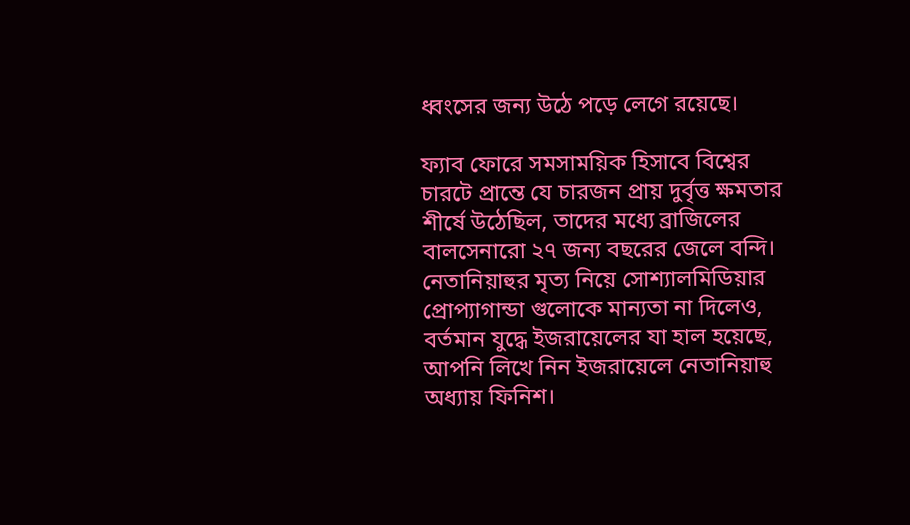ধ্বংসের জন্য উঠে পড়ে লেগে রয়েছে।

ফ্যাব ফোরে সমসাময়িক হিসাবে বিশ্বের চারটে প্রান্তে যে চারজন প্রায় দুর্বৃত্ত ক্ষমতার শীর্ষে উঠেছিল, তাদের মধ্যে ব্রাজিলের বালসেনারো ২৭ জন্য বছরের জেলে বন্দি। নেতানিয়াহুর মৃত্য নিয়ে সোশ্যালমিডিয়ার প্রোপ্যাগান্ডা গুলোকে মান্যতা না দিলেও, বর্তমান যুদ্ধে ইজরায়েলের যা হাল হয়েছে, আপনি লিখে নিন ইজরায়েলে নেতানিয়াহু অধ্যায় ফিনিশ।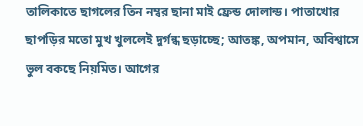তালিকাতে ছাগলের তিন নম্বর ছানা মাই ফ্রেন্ড দোলান্ড। পাতাখোর ছাপড়ির মতো মুখ খুললেই দুর্গন্ধ ছড়াচ্ছে; আতঙ্ক, অপমান, অবিশ্বাসে ভুল বকছে নিয়মিত। আগের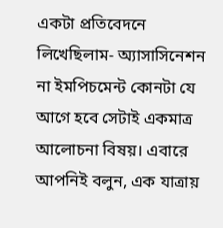একটা প্রতিবেদনে লিখেছিলাম- অ্যাসাসিনেশন না ইমপিচমেন্ট কোনটা যে আগে হবে সেটাই একমাত্র আলোচনা বিষয়। এবারে আপনিই বলুন, এক যাত্রায়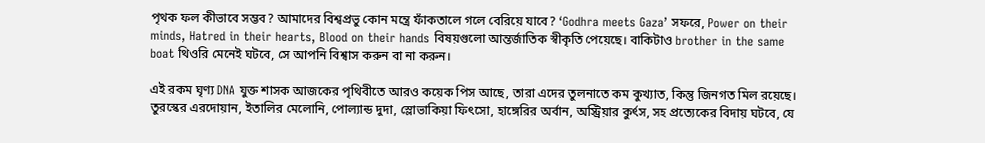পৃথক ফল কীভাবে সম্ভব? আমাদের বিশ্বপ্রভু কোন মন্ত্রে ফাঁকতালে গলে বেরিয়ে যাবে? ‘Godhra meets Gaza’ সফরে, Power on their minds, Hatred in their hearts, Blood on their hands বিষয়গুলো আন্তর্জাতিক স্বীকৃতি পেয়েছে। বাকিটাও brother in the same boat থিওরি মেনেই ঘটবে, সে আপনি বিশ্বাস করুন বা না করুন।

এই রকম ঘৃণ্য DNA যুক্ত শাসক আজকের পৃথিবীতে আরও কয়েক পিস আছে, তারা এদের তুলনাতে কম কুখ্যাত, কিন্তু জিনগত মিল রয়েছে। তুরস্কের এরদোয়ান, ইতালির মেলোনি, পোল্যান্ড দুদা, স্লোভাকিয়া ফিৎসো, হাঙ্গেরির অর্বান, অস্ট্রিয়ার কুর্ৎস, সহ প্রত্যেকের বিদায় ঘটবে, যে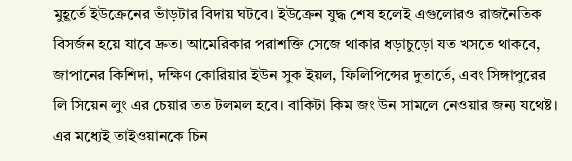মুহূর্তে ইউক্রেনের ভাঁড়টার বিদায় ঘটবে। ইউক্রেন যুদ্ধ শেষ হলেই এগুলোরও রাজনৈতিক বিসর্জন হয়ে যাবে দ্রুত। আমেরিকার পরাশক্তি সেজে থাকার ধড়াচুড়ো যত খসতে থাকবে, জাপানের কিশিদা, দক্ষিণ কোরিয়ার ইউন সুক ইয়ল, ফিলিপিন্সের দুতার্তে, এবং সিঙ্গাপুরের লি সিয়েন লুং এর চেয়ার তত টলমল হবে। বাকিটা কিম জং উন সামলে নেওয়ার জন্য যথেষ্ট। এর মধ্যেই তাইওয়ানকে চিন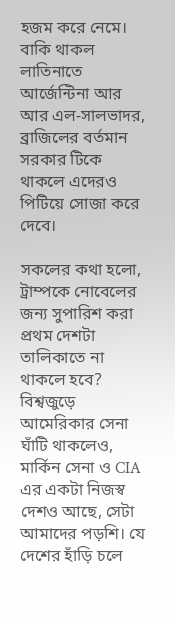হজম করে নেমে। বাকি থাকল লাতিনাতে আর্জেন্টিনা আর আর এল-সালভাদর, ব্রাজিলের বর্তমান সরকার টিকে থাকলে এদেরও পিটিয়ে সোজা করে দেবে।

সকলের কথা হলো, ট্রাম্পকে নোবেলের জন্য সুপারিশ করা প্রথম দেশটা তালিকাতে না থাকলে হবে? বিশ্বজুড়ে আমেরিকার সেনা ঘাঁটি থাকলেও, মার্কিন সেনা ও CIA এর একটা নিজস্ব দেশও আছে, সেটা আমাদের পড়শি। যে দেশের হাঁড়ি চলে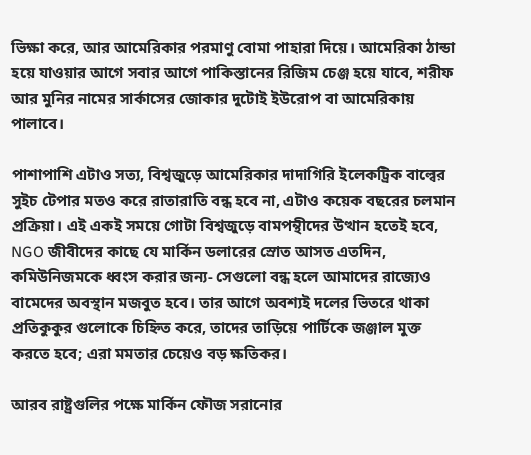ভিক্ষা করে, আর আমেরিকার পরমাণু বোমা পাহারা দিয়ে। আমেরিকা ঠান্ডা হয়ে যাওয়ার আগে সবার আগে পাকিস্তানের রিজিম চেঞ্জ হয়ে যাবে, শরীফ আর মুনির নামের সার্কাসের জোকার দুটোই ইউরোপ বা আমেরিকায় পালাবে।

পাশাপাশি এটাও সত্য, বিশ্বজুড়ে আমেরিকার দাদাগিরি ইলেকট্রিক বাল্বের সুইচ টেপার মতও করে রাতারাতি বন্ধ হবে না, এটাও কয়েক বছরের চলমান প্রক্রিয়া। এই একই সময়ে গোটা বিশ্বজুড়ে বামপন্থীদের উত্থান হতেই হবে, NGO জীবীদের কাছে যে মার্কিন ডলারের স্রোত আসত এতদিন, কমিউনিজমকে ধ্বংস করার জন্য- সেগুলো বন্ধ হলে আমাদের রাজ্যেও বামেদের অবস্থান মজবুত হবে। তার আগে অবশ্যই দলের ভিতরে থাকা প্রতিকুকুর গুলোকে চিহ্নিত করে, তাদের তাড়িয়ে পার্টিকে জঞ্জাল মুক্ত করতে হবে; এরা মমতার চেয়েও বড় ক্ষতিকর।

আরব রাষ্ট্রগুলির পক্ষে মার্কিন ফৌজ সরানোর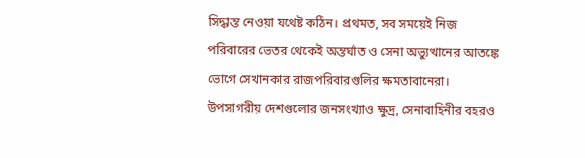সিদ্ধান্ত নেওয়া যথেষ্ট কঠিন। প্রথমত, সব সময়েই নিজ পরিবারের ভেতর থেকেই অন্তর্ঘাত ও সেনা অভ্যুত্থানের আতঙ্কে ভোগে সেখানকার রাজপরিবারগুলির ক্ষমতাবানেরা। উপসাগরীয় দেশগুলোর জনসংখ্যাও ক্ষুদ্র, সেনাবাহিনীর বহরও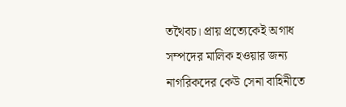তথৈবচ। প্রায় প্রত্যেকেই অগাধ সম্পদের মালিক হওয়ার জন্য নাগরিকদের কেউ সেনা বাহিনীতে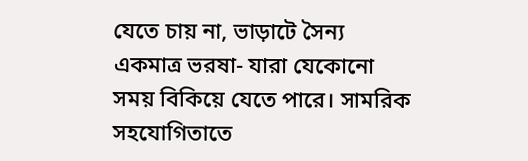যেতে চায় না, ভাড়াটে সৈন্য একমাত্র ভরষা- যারা যেকোনো সময় বিকিয়ে যেতে পারে। সামরিক সহযোগিতাতে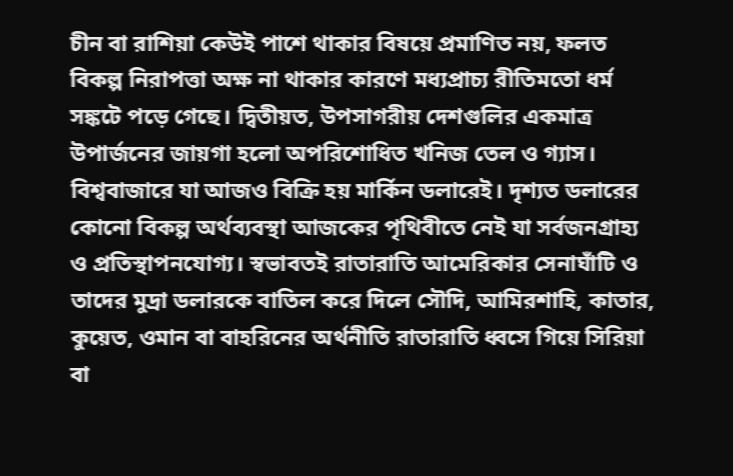চীন বা রাশিয়া কেউই পাশে থাকার বিষয়ে প্রমাণিত নয়, ফলত বিকল্প নিরাপত্তা অক্ষ না থাকার কারণে মধ্যপ্রাচ্য রীতিমতো ধর্ম সঙ্কটে পড়ে গেছে। দ্বিতীয়ত, উপসাগরীয় দেশগুলির একমাত্র উপার্জনের জায়গা হলো অপরিশোধিত খনিজ তেল ও গ্যাস। বিশ্ববাজারে যা আজও বিক্রি হয় মার্কিন ডলারেই। দৃশ্যত ডলারের কোনো বিকল্প অর্থব্যবস্থা আজকের পৃথিবীতে নেই যা সর্বজনগ্রাহ্য ও প্রতিস্থাপনযোগ্য। স্বভাবতই রাতারাতি আমেরিকার সেনাঘাঁটি ও তাদের মুদ্রা ডলারকে বাতিল করে দিলে সৌদি, আমিরশাহি, কাতার, কুয়েত, ওমান বা বাহরিনের অর্থনীতি রাতারাতি ধ্বসে গিয়ে সিরিয়া বা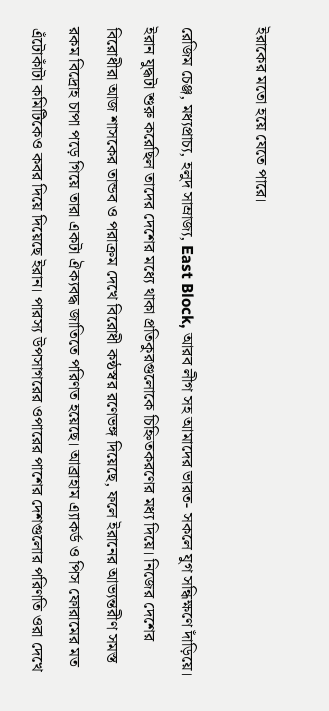ইরাকের মতো হয়ে যেতে পারে।

রেজিম চেঞ্জ, মধ্যপ্রাচ্য, হলুদ সাম্রাজ্য, East Block, আরব লীগ সহ আমাদের ভারত- সকলে যুগ সন্ধিক্ষণে দাঁড়িয়ে। ইরান যুদ্ধটা শুরু করেছিল তাদের দেশের মধ্যে থাকা প্রতিকুরগুলোকে চিহ্নিতকরণের মধ্য দিয়ে। নিজের দেশের বিরোধীরা আজ শাসকের তান্ডব ও পরাক্রম দেখে বিরোধী কন্ঠস্বর রণেভঙ্গ দিয়েছে, ফলে ইরানের আভ্যন্তরীণ সমস্ত রকম বিদ্রোহ চাপা পড়ে গিয়ে তারা একটা ঐক্যবদ্ধ জাতিতে পরিণত হয়েছে। আব্রাহাম এ্যাকর্ড ও পিস ফোরামের মত এঁটোকাঁটা কমিটিকেও কবর দিয়ে দিয়েছে ইরান। পারস্য উপসাগরের ওপারের পাশের দেশগুলোর পরিণতি ওরা দেখে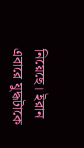নিয়েছে। ইরান এবারে যুদ্ধটাকে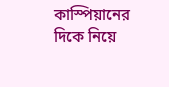কাস্পিয়ানের দিকে নিয়ে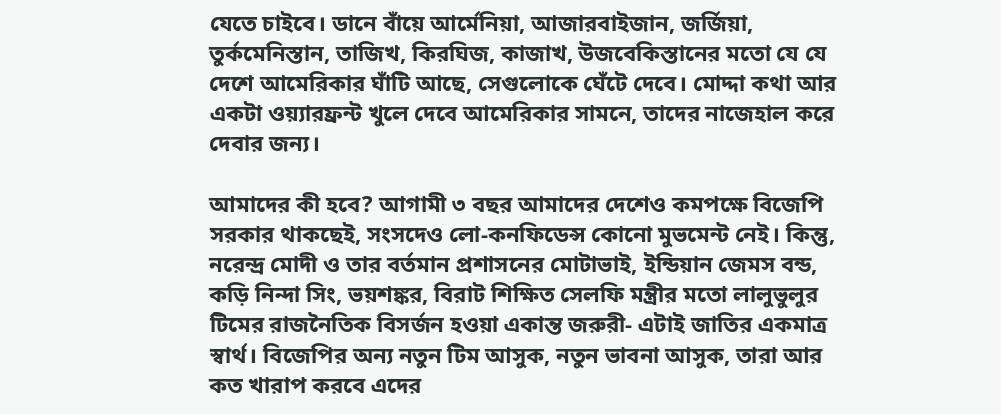যেতে চাইবে। ডানে বাঁয়ে আর্মেনিয়া, আজারবাইজান, জর্জিয়া, তুর্কমেনিস্তান, তাজিখ, কিরঘিজ, কাজাখ, উজবেকিস্তানের মতো যে যে দেশে আমেরিকার ঘাঁটি আছে, সেগুলোকে ঘেঁটে দেবে। মোদ্দা কথা আর একটা ওয়্যারফ্রন্ট খুলে দেবে আমেরিকার সামনে, তাদের নাজেহাল করে দেবার জন্য।

আমাদের কী হবে? আগামী ৩ বছর আমাদের দেশেও কমপক্ষে বিজেপি সরকার থাকছেই, সংসদেও লো-কনফিডেন্স কোনো মুভমেন্ট নেই। কিন্তু, নরেন্দ্র মোদী ও তার বর্তমান প্রশাসনের মোটাভাই, ইন্ডিয়ান জেমস বন্ড, কড়ি নিন্দা সিং, ভয়শঙ্কর, বিরাট শিক্ষিত সেলফি মন্ত্রীর মতো লালুভুলুর টিমের রাজনৈতিক বিসর্জন হওয়া একান্ত জরুরী- এটাই জাতির একমাত্র স্বার্থ। বিজেপির অন্য নতুন টিম আসুক, নতুন ভাবনা আসুক, তারা আর কত খারাপ করবে এদের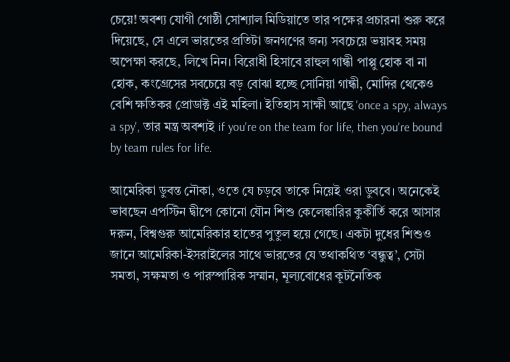চেয়ে! অবশ্য যোগী গোষ্ঠী সোশ্যাল মিডিয়াতে তার পক্ষের প্রচারনা শুরু করে দিয়েছে, সে এলে ভারতের প্রতিটা জনগণের জন্য সবচেয়ে ভয়াবহ সময় অপেক্ষা করছে, লিখে নিন। বিরোধী হিসাবে রাহুল গান্ধী পাপ্পু হোক বা না হোক, কংগ্রেসের সবচেয়ে বড় বোঝা হচ্ছে সোনিয়া গান্ধী, মোদির থেকেও বেশি ক্ষতিকর প্রোডাক্ট এই মহিলা। ইতিহাস সাক্ষী আছে 'once a spy, always a spy', তার মন্ত্র অবশ্যই if you're on the team for life, then you're bound by team rules for life.

আমেরিকা ডুবন্ত নৌকা, ওতে যে চড়বে তাকে নিয়েই ওরা ডুববে। অনেকেই ভাবছেন এপস্টিন দ্বীপে কোনো যৌন শিশু কেলেঙ্কারির কুকীর্তি করে আসার দরুন, বিশ্বগুরু আমেরিকার হাতের পুতুল হয়ে গেছে। একটা দুধের শিশুও জানে আমেরিকা-ইসরাইলের সাথে ভারতের যে তথাকথিত ‘বন্ধুত্ব’, সেটা সমতা, সক্ষমতা ও পারস্পারিক সম্মান, মূল্যবোধের কূটনৈতিক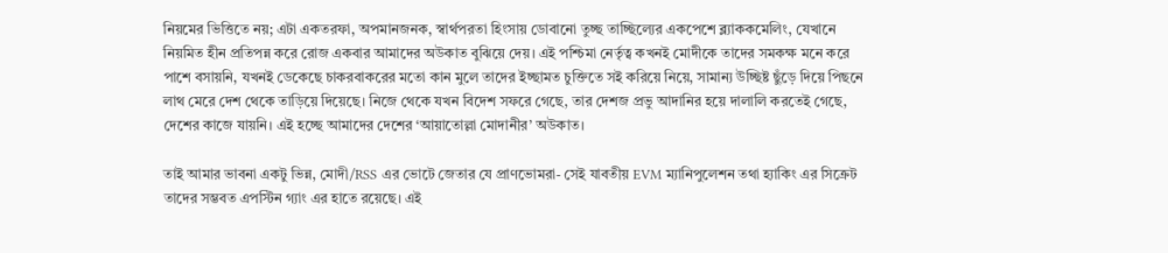নিয়মের ভিত্তিতে নয়; এটা একতরফা, অপমানজনক, স্বার্থপরতা হিংসায় ডোবানো তুচ্ছ তাচ্ছিল্যের একপেশে ব্ল্যাককমেলিং, যেখানে নিয়মিত হীন প্রতিপন্ন করে রোজ একবার আমাদের অউকাত বুঝিয়ে দেয়। এই পশ্চিমা নের্তৃত্ব কখনই মোদীকে তাদের সমকক্ষ মনে করে পাশে বসায়নি, যখনই ডেকেছে চাকরবাকরের মতো কান মুলে তাদের ইচ্ছামত চুক্তিতে সই করিয়ে নিয়ে, সামান্য উচ্ছিষ্ট ছুঁড়ে দিয়ে পিছনে লাথ মেরে দেশ থেকে তাড়িয়ে দিয়েছে। নিজে থেকে যখন বিদেশ সফরে গেছে, তার দেশজ প্রভু আদানির হয়ে দালালি করতেই গেছে, দেশের কাজে যায়নি। এই হচ্ছে আমাদের দেশের ‘আয়াতোল্লা মোদানীর’ অউকাত।

তাই আমার ভাবনা একটু ভিন্ন, মোদী/RSS এর ভোটে জেতার যে প্রাণভোমরা- সেই যাবতীয় EVM ম্যানিপুলেশন তথা হ্যাকিং এর সিক্রেট তাদের সম্ভবত এপস্টিন গ্যাং এর হাতে রয়েছে। এই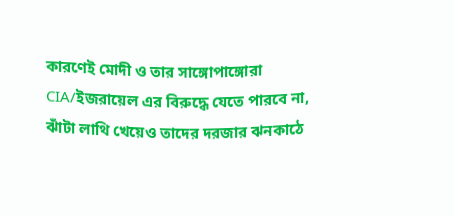কারণেই মোদী ও তার সাঙ্গোপাঙ্গোরা CIA/ইজরায়েল এর বিরুদ্ধে যেতে পারবে না, ঝাঁটা লাথি খেয়েও তাদের দরজার ঝনকাঠে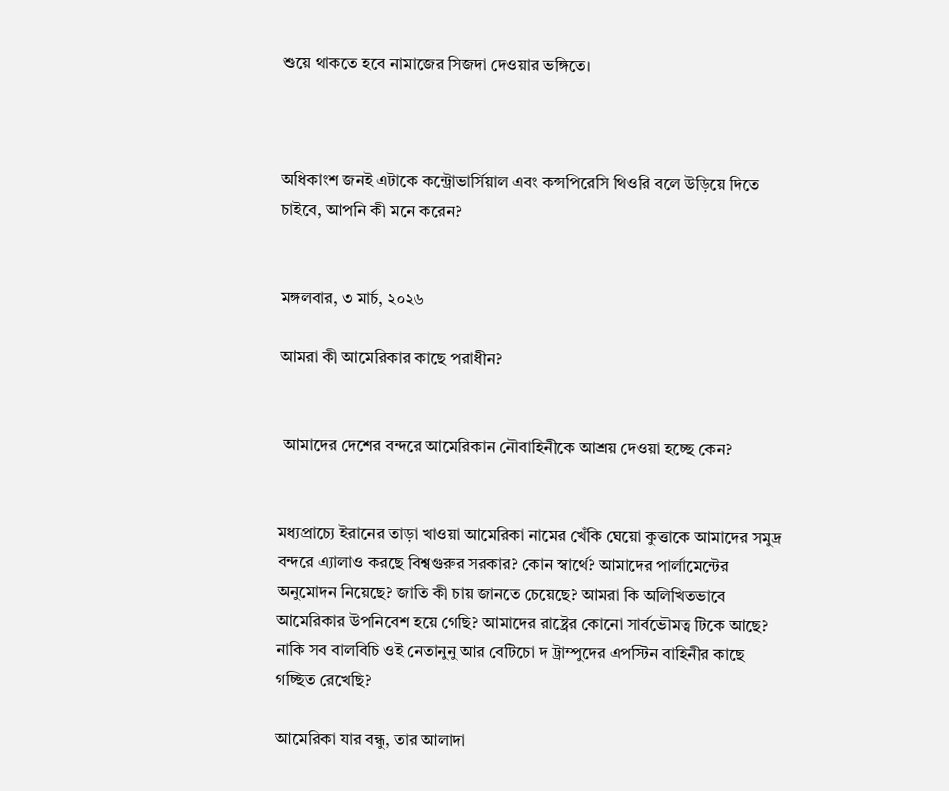শুয়ে থাকতে হবে নামাজের সিজদা দেওয়ার ভঙ্গিতে।



অধিকাংশ জনই এটাকে কন্ট্রোভার্সিয়াল এবং কন্সপিরেসি থিওরি বলে উড়িয়ে দিতে চাইবে, আপনি কী মনে করেন?


মঙ্গলবার, ৩ মার্চ, ২০২৬

আমরা কী আমেরিকার কাছে পরাধীন?


 আমাদের দেশের বন্দরে আমেরিকান নৌবাহিনীকে আশ্রয় দেওয়া হচ্ছে কেন?


মধ্যপ্রাচ্যে ইরানের তাড়া খাওয়া আমেরিকা নামের খেঁকি ঘেয়ো কুত্তাকে আমাদের সমুদ্র বন্দরে এ্যালাও করছে বিশ্বগুরুর সরকার? কোন স্বার্থে? আমাদের পার্লামেন্টের অনুমোদন নিয়েছে? জাতি কী চায় জানতে চেয়েছে? আমরা কি অলিখিতভাবে আমেরিকার উপনিবেশ হয়ে গেছি? আমাদের রাষ্ট্রের কোনো সার্বভৌমত্ব টিকে আছে? নাকি সব বালবিচি ওই নেতানুনু আর বেটিচো দ ট্রাম্পুদের এপস্টিন বাহিনীর কাছে গচ্ছিত রেখেছি?

আমেরিকা যার বন্ধু, তার আলাদা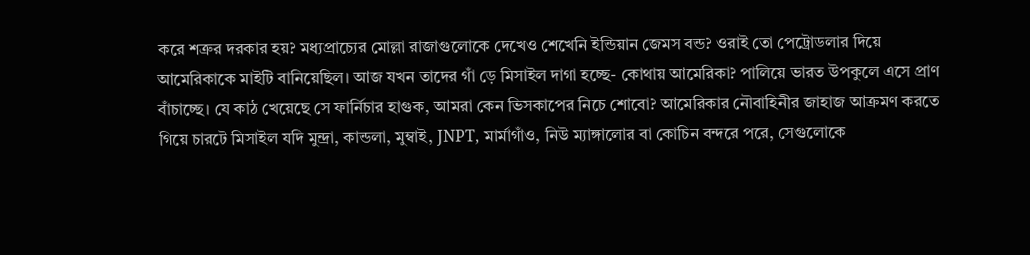করে শত্রুর দরকার হয়? মধ্যপ্রাচ্যের মোল্লা রাজাগুলোকে দেখেও শেখেনি ইন্ডিয়ান জেমস বন্ড? ওরাই তো পেট্রোডলার দিয়ে আমেরিকাকে মাইটি বানিয়েছিল। আজ যখন তাদের গাঁ ড়ে মিসাইল দাগা হচ্ছে- কোথায় আমেরিকা? পালিয়ে ভারত উপকুলে এসে প্রাণ বাঁচাচ্ছে। যে কাঠ খেয়েছে সে ফার্নিচার হাগুক, আমরা কেন ভিসকাপের নিচে শোবো? আমেরিকার নৌবাহিনীর জাহাজ আক্রমণ করতে গিয়ে চারটে মিসাইল যদি মুন্দ্রা, কান্ডলা, মুম্বাই, JNPT, মার্মাগাঁও, নিউ ম্যাঙ্গালোর বা কোচিন বন্দরে পরে, সেগুলোকে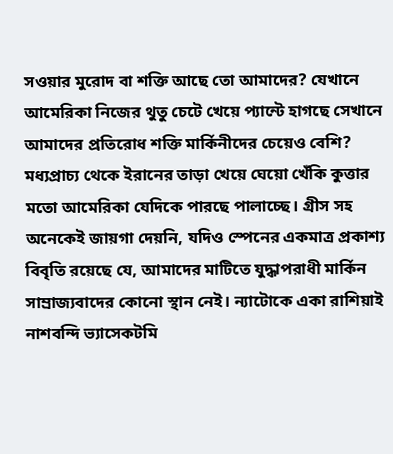সওয়ার মুরোদ বা শক্তি আছে তো আমাদের? যেখানে আমেরিকা নিজের থুতু চেটে খেয়ে প্যান্টে হাগছে সেখানে আমাদের প্রতিরোধ শক্তি মার্কিনীদের চেয়েও বেশি? মধ্যপ্রাচ্য থেকে ইরানের তাড়া খেয়ে ঘেয়ো খেঁকি কুত্তার মতো আমেরিকা যেদিকে পারছে পালাচ্ছে। গ্রীস সহ অনেকেই জায়গা দেয়নি, যদিও স্পেনের একমাত্র প্রকাশ্য বিবৃতি রয়েছে যে, আমাদের মাটিতে যুদ্ধাপরাধী মার্কিন সাম্রাজ্যবাদের কোনো স্থান নেই। ন্যাটোকে একা রাশিয়াই নাশবন্দি ভ্যাসেকটমি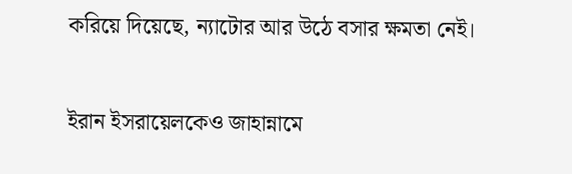করিয়ে দিয়েছে, ন্যাটোর আর উঠে বসার ক্ষমতা নেই।

ইরান ইসরায়েলকেও জাহান্নামে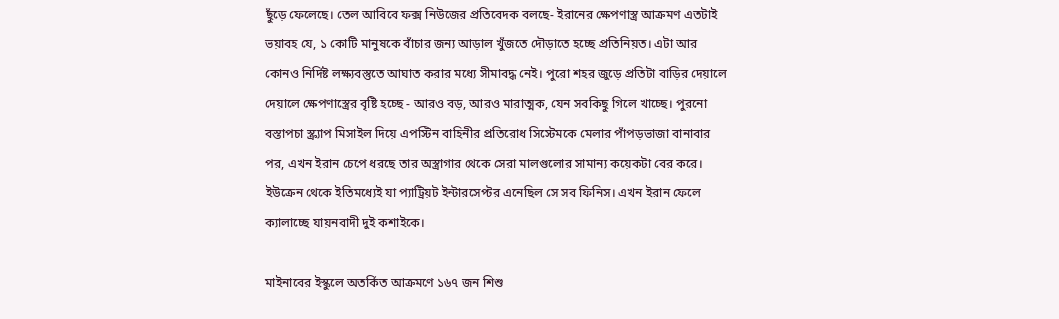ছুঁড়ে ফেলেছে। তেল আবিবে ফক্স নিউজের প্রতিবেদক বলছে- ইরানের ক্ষেপণাস্ত্র আক্রমণ এতটাই ভয়াবহ যে, ১ কোটি মানুষকে বাঁচার জন্য আড়াল খুঁজতে দৌড়াতে হচ্ছে প্রতিনিয়ত। এটা আর কোনও নির্দিষ্ট লক্ষ্যবস্তুতে আঘাত করার মধ্যে সীমাবদ্ধ নেই। পুরো শহর জুড়ে প্রতিটা বাড়ির দেয়ালে দেয়ালে ক্ষেপণাস্ত্রের বৃষ্টি হচ্ছে - আরও বড়, আরও মারাত্মক, যেন সবকিছু গিলে খাচ্ছে। পুরনো বস্তাপচা স্ক্র‍্যাপ মিসাইল দিয়ে এপস্টিন বাহিনীর প্রতিরোধ সিস্টেমকে মেলার পাঁপড়ভাজা বানাবার পর, এখন ইরান চেপে ধরছে তার অস্ত্রাগার থেকে সেরা মালগুলোর সামান্য কয়েকটা বের করে। ইউক্রেন থেকে ইতিমধ্যেই যা প্যাট্রিয়ট ইন্টারসেপ্টর এনেছিল সে সব ফিনিস। এখন ইরান ফেলে ক্যালাচ্ছে যায়নবাদী দুই কশাইকে।

মাইনাবের ইস্কুলে অতর্কিত আক্রমণে ১৬৭ জন শিশু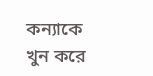কন্যাকে খুন করে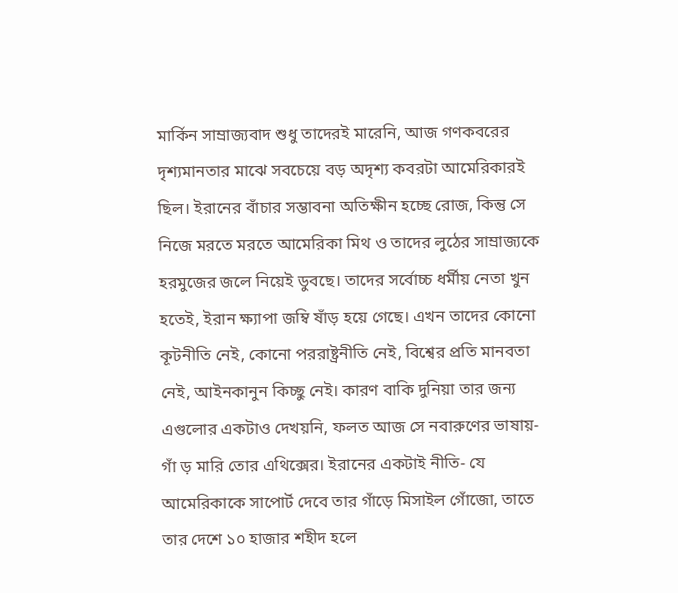মার্কিন সাম্রাজ্যবাদ শুধু তাদেরই মারেনি, আজ গণকবরের দৃশ্যমানতার মাঝে সবচেয়ে বড় অদৃশ্য কবরটা আমেরিকারই ছিল। ইরানের বাঁচার সম্ভাবনা অতিক্ষীন হচ্ছে রোজ, কিন্তু সে নিজে মরতে মরতে আমেরিকা মিথ ও তাদের লুঠের সাম্রাজ্যকে হরমুজের জলে নিয়েই ডুবছে। তাদের সর্বোচ্চ ধর্মীয় নেতা খুন হতেই, ইরান ক্ষ্যাপা জম্বি ষাঁড় হয়ে গেছে। এখন তাদের কোনো কূটনীতি নেই, কোনো পররাষ্ট্রনীতি নেই, বিশ্বের প্রতি মানবতা নেই, আইনকানুন কিচ্ছু নেই। কারণ বাকি দুনিয়া তার জন্য এগুলোর একটাও দেখয়নি, ফলত আজ সে নবারুণের ভাষায়- গাঁ ড় মারি তোর এথিক্সের। ইরানের একটাই নীতি- যে আমেরিকাকে সাপোর্ট দেবে তার গাঁড়ে মিসাইল গোঁজো, তাতে তার দেশে ১০ হাজার শহীদ হলে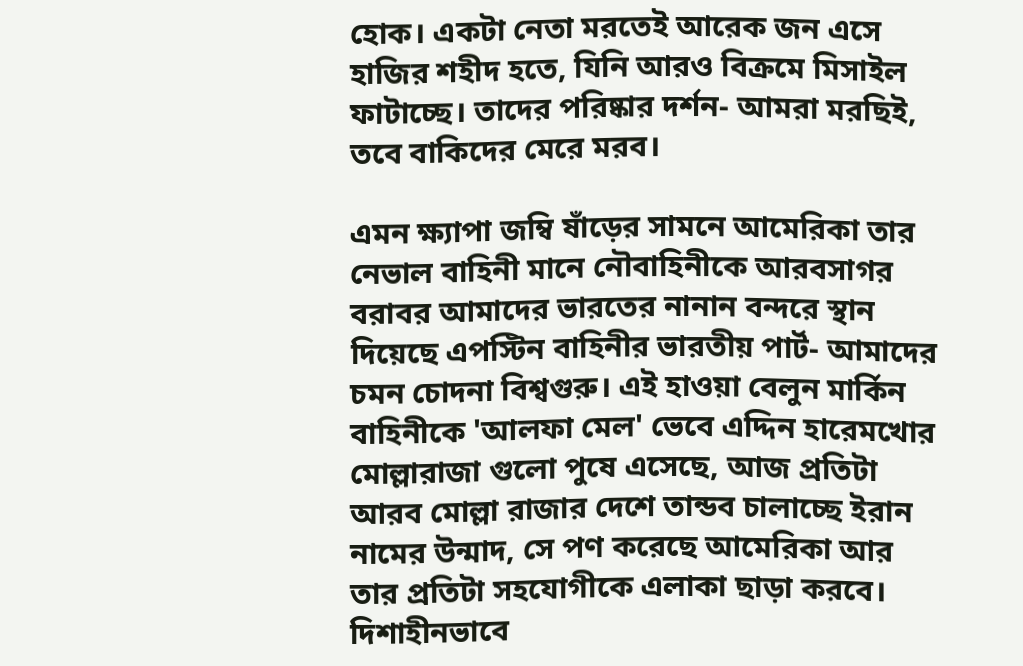হোক। একটা নেতা মরতেই আরেক জন এসে হাজির শহীদ হতে, যিনি আরও বিক্রমে মিসাইল ফাটাচ্ছে। তাদের পরিষ্কার দর্শন- আমরা মরছিই, তবে বাকিদের মেরে মরব।

এমন ক্ষ্যাপা জম্বি ষাঁড়ের সামনে আমেরিকা তার নেভাল বাহিনী মানে নৌবাহিনীকে আরবসাগর বরাবর আমাদের ভারতের নানান বন্দরে স্থান দিয়েছে এপস্টিন বাহিনীর ভারতীয় পার্ট- আমাদের চমন চোদনা বিশ্বগুরু। এই হাওয়া বেলুন মার্কিন বাহিনীকে 'আলফা মেল' ভেবে এদ্দিন হারেমখোর মোল্লারাজা গুলো পুষে এসেছে, আজ প্রতিটা আরব মোল্লা রাজার দেশে তান্ডব চালাচ্ছে ইরান নামের উন্মাদ, সে পণ করেছে আমেরিকা আর তার প্রতিটা সহযোগীকে এলাকা ছাড়া করবে। দিশাহীনভাবে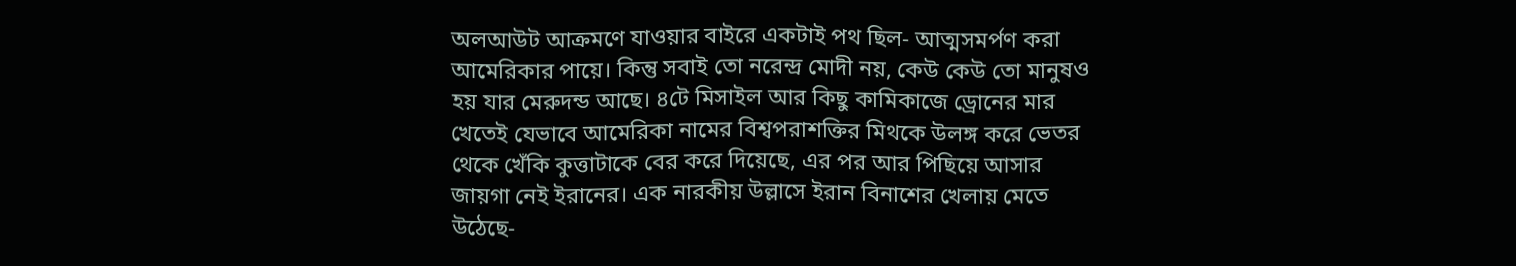অলআউট আক্রমণে যাওয়ার বাইরে একটাই পথ ছিল- আত্মসমর্পণ করা আমেরিকার পায়ে। কিন্তু সবাই তো নরেন্দ্র মোদী নয়, কেউ কেউ তো মানুষও হয় যার মেরুদন্ড আছে। ৪টে মিসাইল আর কিছু কামিকাজে ড্রোনের মার খেতেই যেভাবে আমেরিকা নামের বিশ্বপরাশক্তির মিথকে উলঙ্গ করে ভেতর থেকে খেঁকি কুত্তাটাকে বের করে দিয়েছে, এর পর আর পিছিয়ে আসার জায়গা নেই ইরানের। এক নারকীয় উল্লাসে ইরান বিনাশের খেলায় মেতে উঠেছে-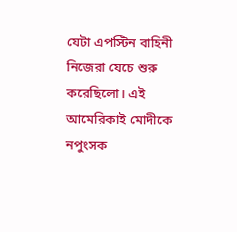যেটা এপস্টিন বাহিনী নিজেরা যেচে শুরু করেছিলো। এই আমেরিকাই মোদীকে নপুংসক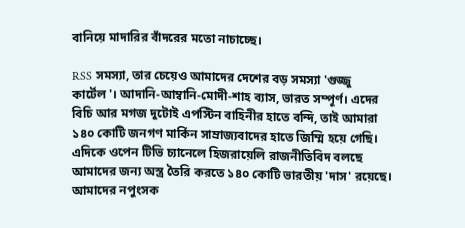বানিয়ে মাদারির বাঁদরের মতো নাচাচ্ছে।

RSS সমস্যা, তার চেয়েও আমাদের দেশের বড় সমস্যা 'গুজ্জু কার্টেল'। আদানি-আম্বানি-মোদী-শাহ ব্যাস, ভারত সম্পূর্ণ। এদের বিচি আর মগজ দুটোই এপস্টিন বাহিনীর হাতে বন্দি, তাই আমারা ১৪০ কোটি জনগণ মার্কিন সাম্রাজ্যবাদের হাতে জিম্মি হয়ে গেছি। এদিকে ওপেন টিভি চ্যানেলে হিজরায়েলি রাজনীতিবিদ বলছে আমাদের জন্য অস্ত্র তৈরি করতে ১৪০ কোটি ভারতীয় 'দাস' রয়েছে। আমাদের নপুংসক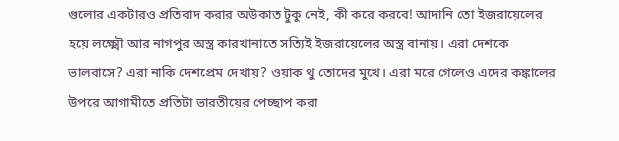গুলোর একটারও প্রতিবাদ করার অউকাত টুকু নেই, কী করে করবে! আদানি তো ইজরায়েলের হয়ে লক্ষ্মৌ আর নাগপুর অস্ত্র কারখানাতে সত্যিই ইজরায়েলের অস্ত্র বানায়। এরা দেশকে ভালবাসে? এরা নাকি দেশপ্রেম দেখায়? ওয়াক থু তোদের মুখে। এরা মরে গেলেও এদের কঙ্কালের উপরে আগামীতে প্রতিটা ভারতীয়ের পেচ্ছাপ করা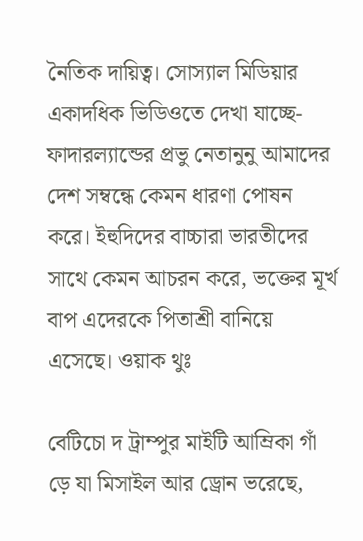নৈতিক দায়িত্ব। সোস্যাল মিডিয়ার একাদধিক ভিডিওতে দেখা যাচ্ছে- ফাদারল্যান্ডের প্রভু নেতানুনু আমাদের দেশ সম্বন্ধে কেমন ধারণা পোষন করে। ইহুদিদের বাচ্চারা ভারতীদের সাথে কেমন আচরন করে, ভক্তের মূর্খ বাপ এদেরকে পিতাশ্রী বানিয়ে এসেছে। ওয়াক থুঃ

বেটিচো দ ট্রাম্পুর মাইটি আম্রিকা গাঁ ড়ে যা মিসাইল আর ড্রোন ভরেছে,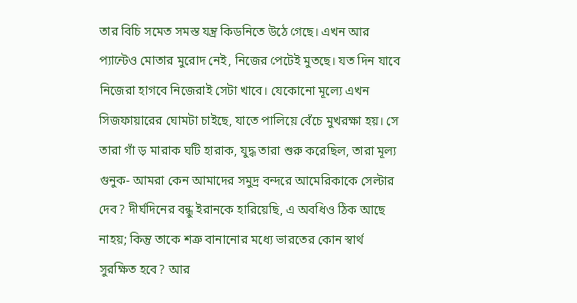তার বিচি সমেত সমস্ত যন্ত্র কিডনিতে উঠে গেছে। এখন আর প্যান্টেও মোতার মুরোদ নেই, নিজের পেটেই মুতছে। যত দিন যাবে নিজেরা হাগবে নিজেরাই সেটা খাবে। যেকোনো মূল্যে এখন সিজফায়ারের ঘোমটা চাইছে, যাতে পালিয়ে বেঁচে মুখরক্ষা হয়। সে তারা গাঁ ড় মারাক ঘটি হারাক, যুদ্ধ তারা শুরু করেছিল, তারা মূল্য গুনুক- আমরা কেন আমাদের সমুদ্র বন্দরে আমেরিকাকে সেল্টার দেব? দীর্ঘদিনের বন্ধু ইরানকে হারিয়েছি, এ অবধিও ঠিক আছে নাহয়; কিন্তু তাকে শত্রু বানানোর মধ্যে ভারতের কোন স্বার্থ সুরক্ষিত হবে? আর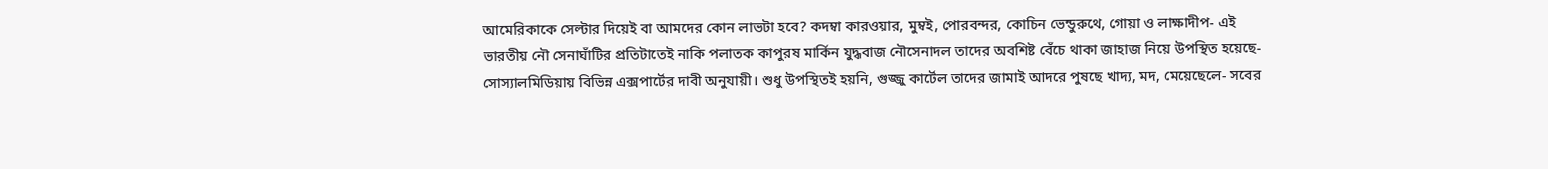আমেরিকাকে সেল্টার দিয়েই বা আমদের কোন লাভটা হবে? কদম্বা কারওয়ার, মুম্বই, পোরবন্দর, কোচিন ভেন্ডুরুথে, গোয়া ও লাক্ষাদীপ- এই ভারতীয় নৌ সেনাঘাঁটির প্রতিটাতেই নাকি পলাতক কাপুরষ মার্কিন যুদ্ধবাজ নৌসেনাদল তাদের অবশিষ্ট বেঁচে থাকা জাহাজ নিয়ে উপস্থিত হয়েছে- সোস্যালমিডিয়ায় বিভিন্ন এক্সপার্টের দাবী অনুযায়ী। শুধু উপস্থিতই হয়নি, গুজ্জু কার্টেল তাদের জামাই আদরে পুষছে খাদ্য, মদ, মেয়েছেলে- সবের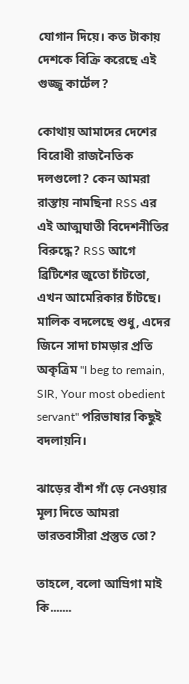যোগান দিয়ে। কত টাকায় দেশকে বিক্রি করেছে এই গুজ্জু কার্টেল?

কোথায় আমাদের দেশের বিরোধী রাজনৈতিক দলগুলো? কেন আমরা রাস্তায় নামছিনা RSS এর এই আত্মঘাতী বিদেশনীতির বিরুদ্ধে? RSS আগে ব্রিটিশের জুতো চাঁটতো, এখন আমেরিকার চাঁটছে। মালিক বদলেছে শুধু, এদের জিনে সাদা চামড়ার প্রতি অকৃত্রিম "I beg to remain, SIR, Your most obedient servant" পরিভাষার কিছুই বদলায়নি।

ঝাড়ের বাঁশ গাঁ ড়ে নেওয়ার মূল্য দিতে আমরা ভারতবাসীরা প্রস্তুত তো?

তাহলে, বলো আম্রিগা মাই কি.......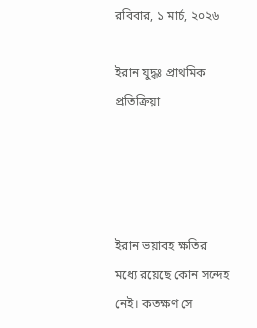রবিবার, ১ মার্চ, ২০২৬

ইরান যুদ্ধঃ প্রাথমিক প্রতিক্রিয়া




ইরান ভয়াবহ ক্ষতির মধ্যে রয়েছে কোন সন্দেহ নেই। কতক্ষণ সে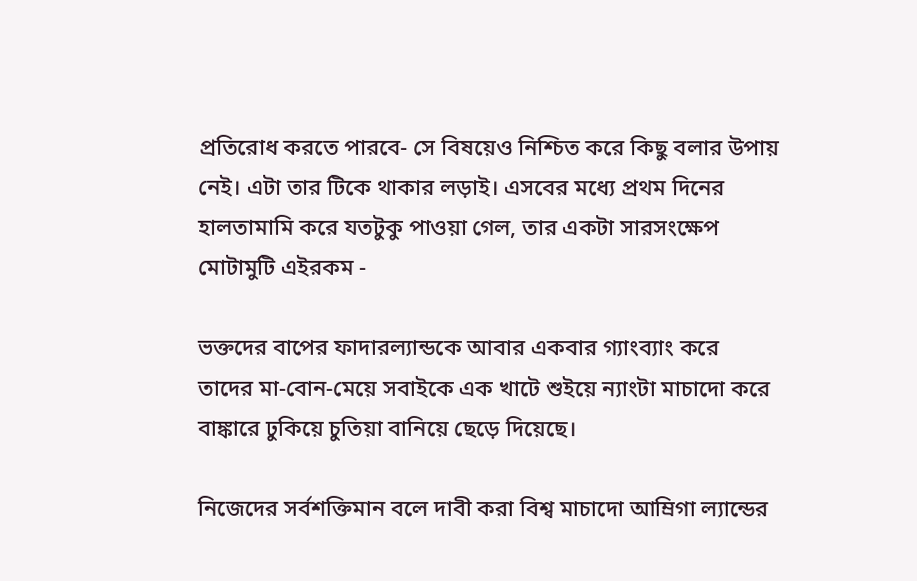প্রতিরোধ করতে পারবে- সে বিষয়েও নিশ্চিত করে কিছু বলার উপায় নেই। এটা তার টিকে থাকার লড়াই। এসবের মধ্যে প্রথম দিনের হালতামামি করে যতটুকু পাওয়া গেল, তার একটা সারসংক্ষেপ মোটামুটি এইরকম -

ভক্তদের বাপের ফাদারল্যান্ডকে আবার একবার গ্যাংব্যাং করে তাদের মা-বোন-মেয়ে সবাইকে এক খাটে শুইয়ে ন্যাংটা মাচাদো করে বাঙ্কারে ঢুকিয়ে চুতিয়া বানিয়ে ছেড়ে দিয়েছে।

নিজেদের সর্বশক্তিমান বলে দাবী করা বিশ্ব মাচাদো আম্রিগা ল্যান্ডের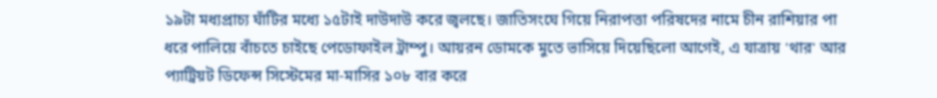১৯টা মধ্যপ্রাচ্য ঘাঁটির মধ্যে ১৫টাই দাউদাউ করে জ্বলছে। জাতিসংঘে গিয়ে নিরাপত্তা পরিষদের নামে চীন রাশিয়ার পা ধরে পালিয়ে বাঁচতে চাইছে পেডোফাইল ট্রাম্পু। আয়রন ডোমকে মুতে ভাসিয়ে দিয়েছিলো আগেই, এ যাত্রায় 'থার' আর প্যাট্রিয়ট ডিফেন্স সিস্টেমের মা-মাসির ১০৮ বার করে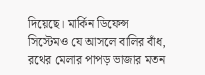দিয়েছে। মার্কিন ডিফেন্স সিস্টেমও যে আসলে বালির বাঁধ, রথের মেলার পাপড় ভাজার মতন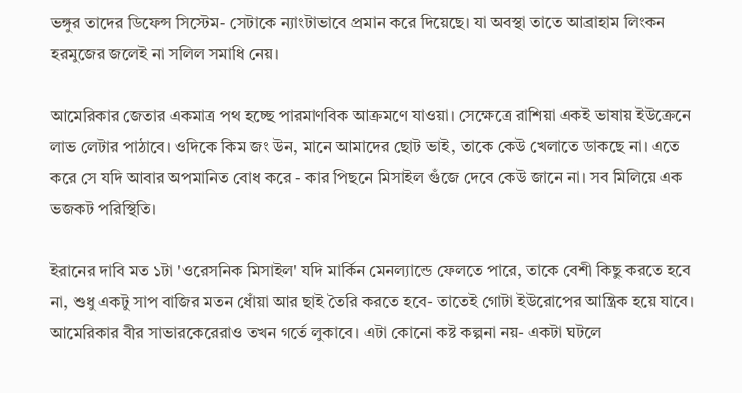ভঙ্গুর তাদের ডিফেন্স সিস্টেম- সেটাকে ন্যাংটাভাবে প্রমান করে দিয়েছে। যা অবস্থা তাতে আব্রাহাম লিংকন হরমুজের জলেই না সলিল সমাধি নেয়।

আমেরিকার জেতার একমাত্র পথ হচ্ছে পারমাণবিক আক্রমণে যাওয়া। সেক্ষেত্রে রাশিয়া একই ভাষায় ইউক্রেনে লাভ লেটার পাঠাবে। ওদিকে কিম জং উন, মানে আমাদের ছোট ভাই, তাকে কেউ খেলাতে ডাকছে না। এতে করে সে যদি আবার অপমানিত বোধ করে - কার পিছনে মিসাইল গুঁজে দেবে কেউ জানে না। সব মিলিয়ে এক ভজকট পরিস্থিতি।

ইরানের দাবি মত ১টা 'ওরেসনিক মিসাইল' যদি মার্কিন মেনল্যান্ডে ফেলতে পারে, তাকে বেশী কিছু করতে হবে না, শুধু একটু সাপ বাজির মতন ধোঁয়া আর ছাই তৈরি করতে হবে- তাতেই গোটা ইউরোপের আন্ত্রিক হয়ে যাবে। আমেরিকার বীর সাভারকেরেরাও তখন গর্তে লুকাবে। এটা কোনো কষ্ট কল্পনা নয়- একটা ঘটলে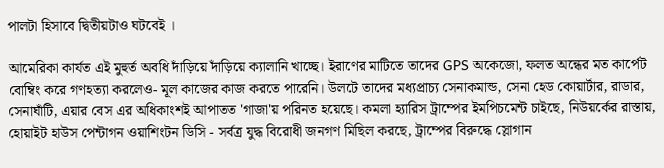পালটা হিসাবে দ্বিতীয়টাও ঘটবেই ।

আমেরিকা কার্যত এই মুহুর্ত অবধি দাঁড়িয়ে দাঁড়িয়ে ক্যালানি খাচ্ছে। ইরাণের মাটিতে তাদের GPS অকেজো, ফলত অন্ধের মত কার্পেট বোম্বিং করে গণহত্যা করলেও- মূল কাজের কাজ করতে পারেনি। উলটে তাদের মধ্যপ্রাচ্য সেনাকমান্ড, সেনা হেড কোয়ার্টার, রাডার, সেনাঘাঁটি, এয়ার বেস এর অধিকাংশই আপাতত 'গাজা'য় পরিনত হয়েছে। কমলা হ্যারিস ট্রাম্পের ইমপিচমেন্ট চাইছে, নিউয়র্কের রাস্তায়, হোয়াইট হাউস পেন্টাগন ওয়াশিংটন ডিসি - সর্বত্র যুদ্ধ বিরোধী জনগণ মিছিল করছে, ট্রাম্পের বিরুদ্ধে স্লোগান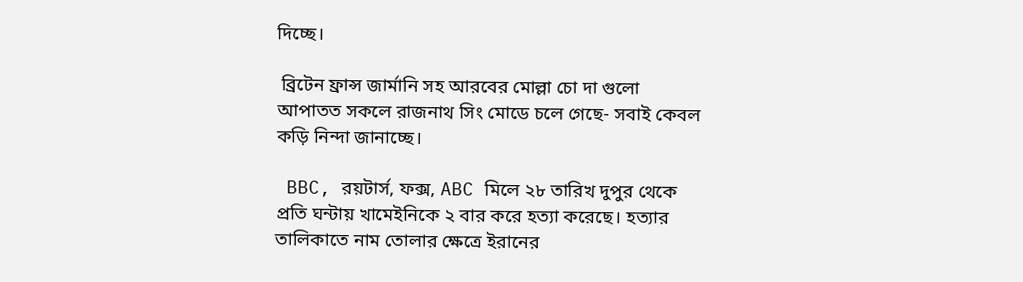দিচ্ছে।

 ব্রিটেন ফ্রান্স জার্মানি সহ আরবের মোল্লা চো দা গুলো আপাতত সকলে রাজনাথ সিং মোডে চলে গেছে- সবাই কেবল কড়ি নিন্দা জানাচ্ছে।

 BBC, রয়টার্স, ফক্স, ABC মিলে ২৮ তারিখ দুপুর থেকে প্রতি ঘন্টায় খামেইনিকে ২ বার করে হত্যা করেছে। হত্যার তালিকাতে নাম তোলার ক্ষেত্রে ইরানের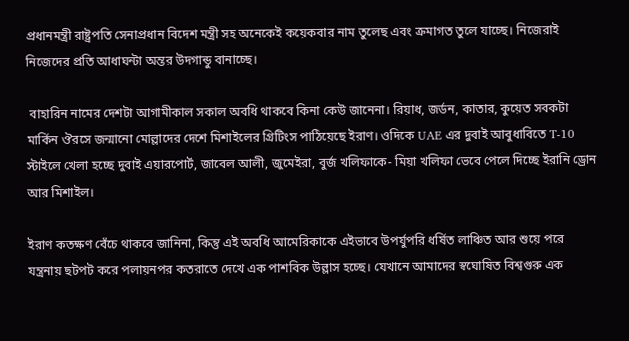প্রধানমন্ত্রী রাষ্ট্রপতি সেনাপ্রধান বিদেশ মন্ত্রী সহ অনেকেই কয়েকবার নাম তুলেছ এবং ক্রমাগত তুলে যাচ্ছে। নিজেরাই নিজেদের প্রতি আধাঘন্টা অন্তর উদগান্ডু বানাচ্ছে।

 বাহারিন নামের দেশটা আগামীকাল সকাল অবধি থাকবে কিনা কেউ জানেনা। রিয়াধ, জর্ডন, কাতার, কুয়েত সবকটা মার্কিন ঔরসে জন্মানো মোল্লাদের দেশে মিশাইলের গ্রিটিংস পাঠিয়েছে ইরাণ। ওদিকে UAE এর দুবাই আবুধাবিতে T-10 স্টাইলে খেলা হচ্ছে দুবাই এয়ারপোর্ট, জাবেল আলী, জুমেইরা, বুর্জ খলিফাকে- মিয়া খলিফা ভেবে পেলে দিচ্ছে ইরানি ড্রোন আর মিশাইল।

ইরাণ কতক্ষণ বেঁচে থাকবে জানিনা, কিন্তু এই অবধি আমেরিকাকে এইভাবে উপর্যুপরি ধর্ষিত লাঞ্চিত আর শুয়ে পরে যন্ত্রনায় ছটপট করে পলায়নপর কতরাতে দেখে এক পাশবিক উল্লাস হচ্ছে। যেখানে আমাদের স্বঘোষিত বিশ্বগুরু এক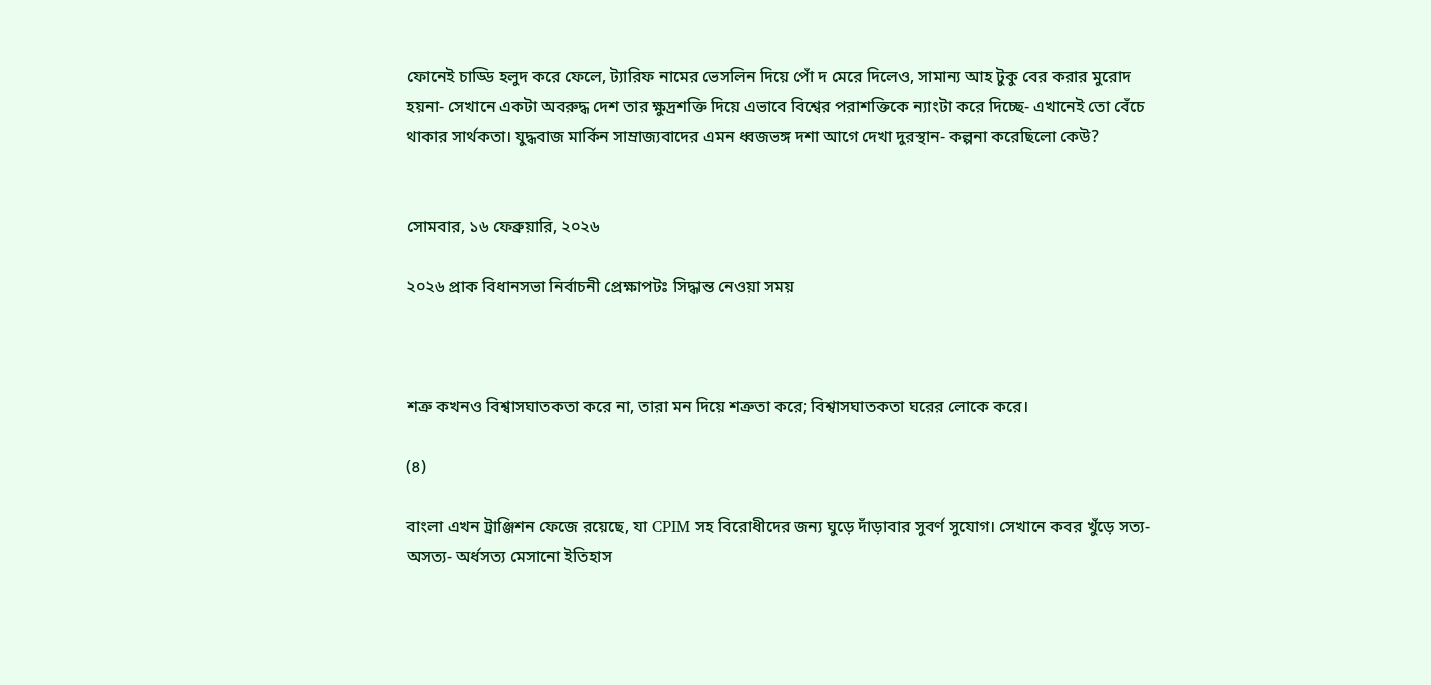ফোনেই চাড্ডি হলুদ করে ফেলে, ট্যারিফ নামের ভেসলিন দিয়ে পোঁ দ মেরে দিলেও, সামান্য আহ টুকু বের করার মুরোদ হয়না- সেখানে একটা অবরুদ্ধ দেশ তার ক্ষুদ্রশক্তি দিয়ে এভাবে বিশ্বের পরাশক্তিকে ন্যাংটা করে দিচ্ছে- এখানেই তো বেঁচে থাকার সার্থকতা। যুদ্ধবাজ মার্কিন সাম্রাজ্যবাদের এমন ধ্বজভঙ্গ দশা আগে দেখা দুরস্থান- কল্পনা করেছিলো কেউ?


সোমবার, ১৬ ফেব্রুয়ারি, ২০২৬

২০২৬ প্রাক বিধানসভা নির্বাচনী প্রেক্ষাপটঃ সিদ্ধান্ত নেওয়া সময়



শত্রু কখনও বিশ্বাসঘাতকতা করে না, তারা মন দিয়ে শত্রুতা করে; বিশ্বাসঘাতকতা ঘরের লোকে করে।

(৪)

বাংলা এখন ট্রাঞ্জিশন ফেজে রয়েছে, যা CPIM সহ বিরোধীদের জন্য ঘুড়ে দাঁড়াবার সুবর্ণ সুযোগ। সেখানে কবর খুঁড়ে সত্য-অসত্য- অর্ধসত্য মেসানো ইতিহাস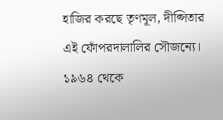হাজির করছে তৃণমূল, দীপ্সিতার এই ফোঁপরদালালির সৌজন্যে। ১৯৬৪ থেকে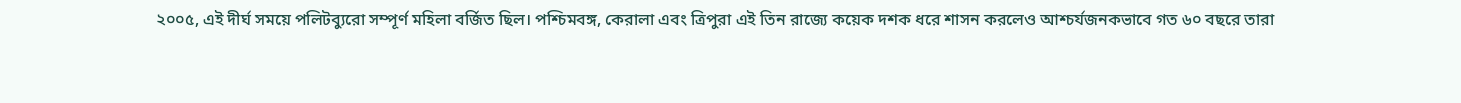২০০৫, এই দীর্ঘ সময়ে পলিটব্যুরো সম্পূর্ণ মহিলা বর্জিত ছিল। পশ্চিমবঙ্গ, কেরালা এবং ত্রিপুরা এই তিন রাজ্যে কয়েক দশক ধরে শাসন করলেও আশ্চর্যজনকভাবে গত ৬০ বছরে তারা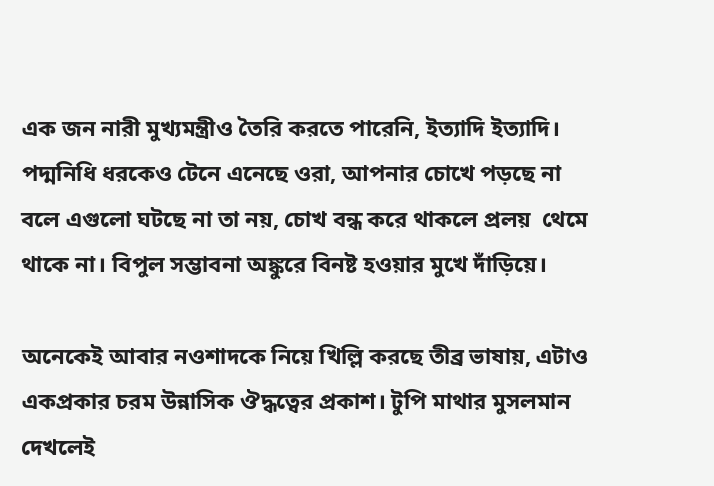এক জন নারী মুখ্যমন্ত্রীও তৈরি করতে পারেনি, ইত্যাদি ইত্যাদি। পদ্মনিধি ধরকেও টেনে এনেছে ওরা, আপনার চোখে পড়ছে না বলে এগুলো ঘটছে না তা নয়, চোখ বন্ধ করে থাকলে প্রলয়  থেমে থাকে না। বিপুল সম্ভাবনা অঙ্কুরে বিনষ্ট হওয়ার মুখে দাঁড়িয়ে।

অনেকেই আবার নওশাদকে নিয়ে খিল্লি করছে তীব্র ভাষায়, এটাও একপ্রকার চরম উন্নাসিক ঔদ্ধত্বের প্রকাশ। টুপি মাথার মুসলমান দেখলেই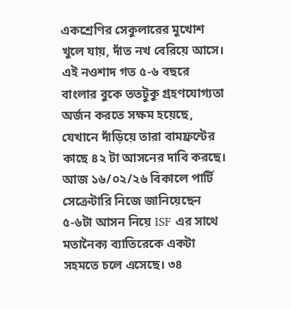একশ্রেণির সেকুলারের মুখোশ খুলে যায়, দাঁত নখ বেরিয়ে আসে। এই নওশাদ গত ৫-৬ বছরে বাংলার বুকে ততটুকু গ্রহণযোগ্যতা অর্জন করতে সক্ষম হয়েছে, যেখানে দাঁড়িয়ে তারা বামফ্রন্টের কাছে ৪২ টা আসনের দাবি করছে। আজ ১৬/০২/২৬ বিকালে পার্টি সেক্রেটারি নিজে জানিয়েছেন ৫-৬টা আসন নিয়ে ISF এর সাথে মতানৈক্য ব্যাতিরেকে একটা সহমতে চলে এসেছে। ৩৪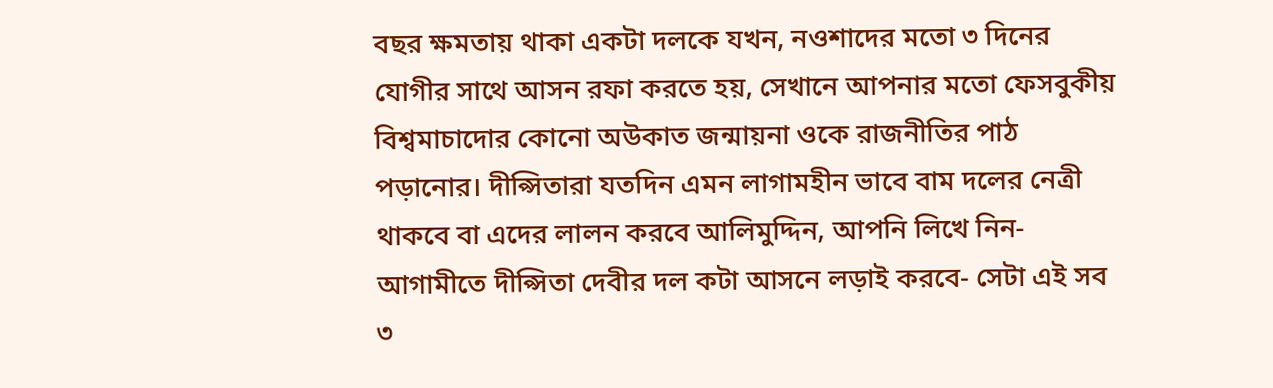বছর ক্ষমতায় থাকা একটা দলকে যখন, নওশাদের মতো ৩ দিনের যোগীর সাথে আসন রফা করতে হয়, সেখানে আপনার মতো ফেসবুকীয় বিশ্বমাচাদোর কোনো অউকাত জন্মায়না ওকে রাজনীতির পাঠ পড়ানোর। দীপ্সিতারা যতদিন এমন লাগামহীন ভাবে বাম দলের নেত্রী থাকবে বা এদের লালন করবে আলিমুদ্দিন, আপনি লিখে নিন- আগামীতে দীপ্সিতা দেবীর দল কটা আসনে লড়াই করবে- সেটা এই সব ৩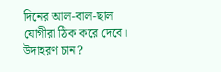দিনের আল-বাল-ছাল যোগীরা ঠিক করে দেবে। উদাহরণ চান?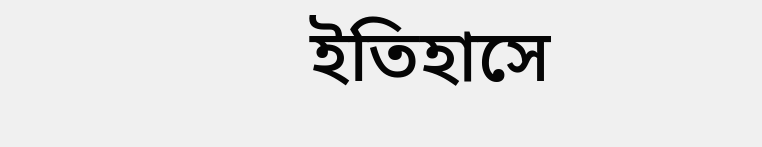ইতিহাসে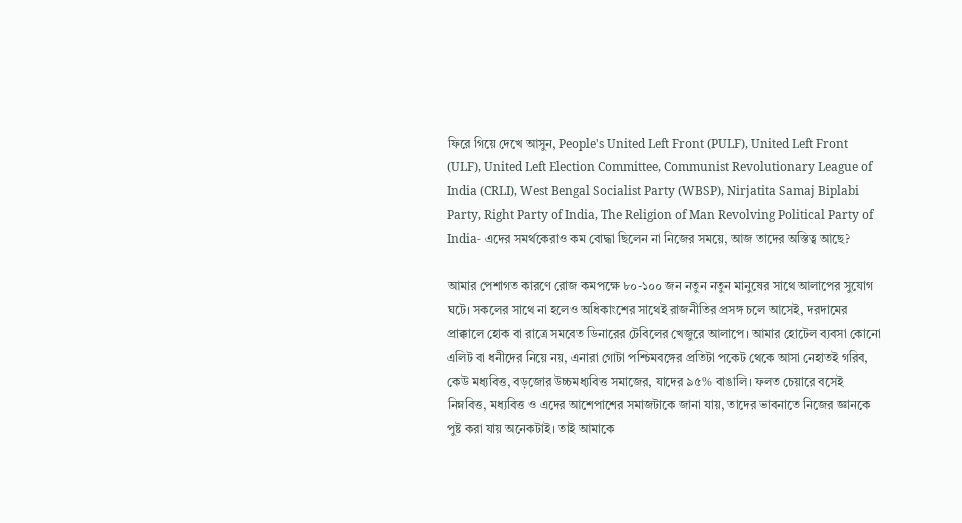ফিরে গিয়ে দেখে আসুন, People's United Left Front (PULF), United Left Front (ULF), United Left Election Committee, Communist Revolutionary League of India (CRLI), West Bengal Socialist Party (WBSP), Nirjatita Samaj Biplabi Party, Right Party of India, The Religion of Man Revolving Political Party of India- এদের সমর্থকেরাও কম বোদ্ধা ছিলেন না নিজের সময়ে, আজ তাদের অস্তিত্ব আছে?

আমার পেশাগত কারণে রোজ কমপক্ষে ৮০-১০০ জন নতুন নতুন মানুষের সাথে আলাপের সুযোগ ঘটে। সকলের সাথে না হলেও অধিকাংশের সাথেই রাজনীতির প্রসঙ্গ চলে আসেই, দরদামের প্রাক্কালে হোক বা রাত্রে সমবেত ডিনারের টেবিলের খেজুরে আলাপে। আমার হোটেল ব্যবসা কোনো এলিট বা ধনীদের নিয়ে নয়, এনারা গোটা পশ্চিমবঙ্গের প্রতিটা পকেট থেকে আসা নেহাতই গরিব, কেউ মধ্যবিত্ত, বড়জোর উচ্চমধ্যবিত্ত সমাজের, যাদের ৯৫% বাঙালি। ফলত চেয়ারে বসেই নিম্নবিত্ত, মধ্যবিত্ত ও এদের আশেপাশের সমাজটাকে জানা যায়, তাদের ভাবনাতে নিজের জ্ঞানকে পুষ্ট করা যায় অনেকটাই। তাই আমাকে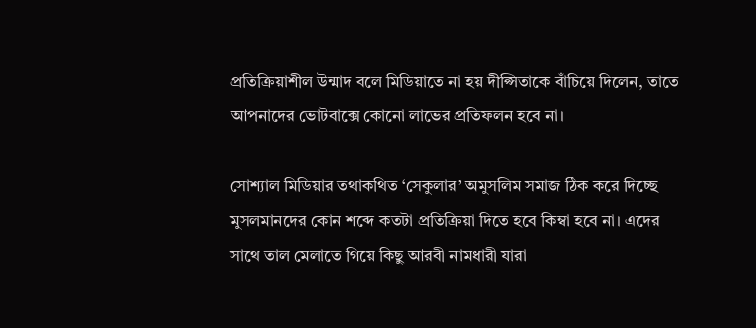প্রতিক্রিয়াশীল উন্মাদ বলে মিডিয়াতে না হয় দীপ্সিতাকে বাঁচিয়ে দিলেন, তাতে আপনাদের ভোটবাক্সে কোনো লাভের প্রতিফলন হবে না।

সোশ্যাল মিডিয়ার তথাকথিত ‘সেকুলার’ অমুসলিম সমাজ ঠিক করে দিচ্ছে মুসলমানদের কোন শব্দে কতটা প্রতিক্রিয়া দিতে হবে কিম্বা হবে না। এদের সাথে তাল মেলাতে গিয়ে কিছু আরবী নামধারী যারা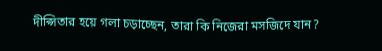দীপ্সিতার হয়ে গলা চড়াচ্ছেন, তারা কি নিজেরা মসজিদে যান?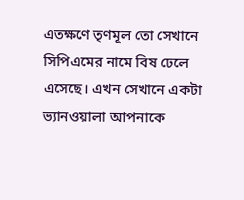এতক্ষণে তৃণমূল তো সেখানে সিপিএমের নামে বিষ ঢেলে এসেছে। এখন সেখানে একটা ভ্যানওয়ালা আপনাকে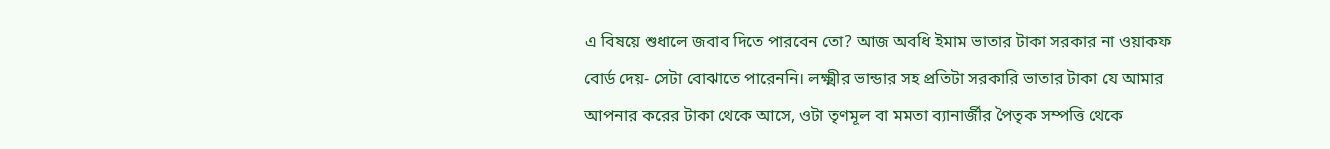এ বিষয়ে শুধালে জবাব দিতে পারবেন তো? আজ অবধি ইমাম ভাতার টাকা সরকার না ওয়াকফ বোর্ড দেয়- সেটা বোঝাতে পারেননি। লক্ষ্মীর ভান্ডার সহ প্রতিটা সরকারি ভাতার টাকা যে আমার আপনার করের টাকা থেকে আসে, ওটা তৃণমূল বা মমতা ব্যানার্জীর পৈতৃক সম্পত্তি থেকে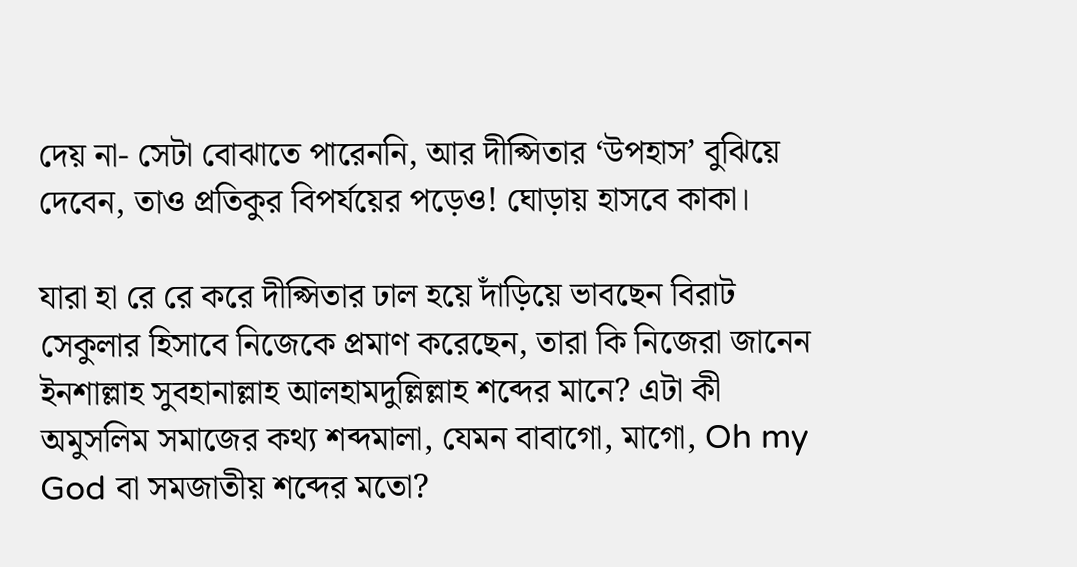দেয় না- সেটা বোঝাতে পারেননি, আর দীপ্সিতার ‘উপহাস’ বুঝিয়ে দেবেন, তাও প্রতিকুর বিপর্যয়ের পড়েও! ঘোড়ায় হাসবে কাকা।

যারা হা রে রে করে দীপ্সিতার ঢাল হয়ে দাঁড়িয়ে ভাবছেন বিরাট সেকুলার হিসাবে নিজেকে প্রমাণ করেছেন, তারা কি নিজেরা জানেন ইনশাল্লাহ সুবহানাল্লাহ আলহামদুল্লিল্লাহ শব্দের মানে? এটা কী অমুসলিম সমাজের কথ্য শব্দমালা, যেমন বাবাগো, মাগো, Oh my God বা সমজাতীয় শব্দের মতো?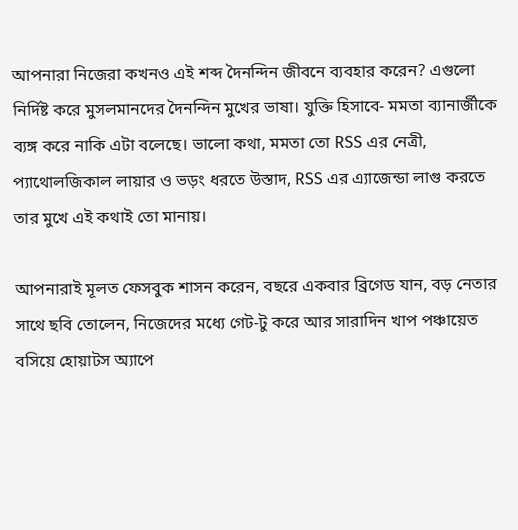আপনারা নিজেরা কখনও এই শব্দ দৈনন্দিন জীবনে ব্যবহার করেন? এগুলো নির্দিষ্ট করে মুসলমানদের দৈনন্দিন মুখের ভাষা। যুক্তি হিসাবে- মমতা ব্যানার্জীকে ব্যঙ্গ করে নাকি এটা বলেছে। ভালো কথা, মমতা তো RSS এর নেত্রী, প্যাথোলজিকাল লায়ার ও ভড়ং ধরতে উস্তাদ, RSS এর এ্যাজেন্ডা লাগু করতে তার মুখে এই কথাই তো মানায়।

আপনারাই মূলত ফেসবুক শাসন করেন, বছরে একবার ব্রিগেড যান, বড় নেতার সাথে ছবি তোলেন, নিজেদের মধ্যে গেট-টু করে আর সারাদিন খাপ পঞ্চায়েত বসিয়ে হোয়াটস অ্যাপে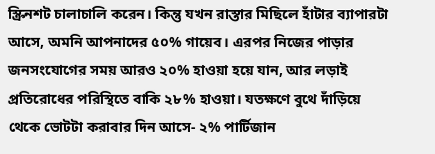স্ক্রিনশট চালাচালি করেন। কিন্তু যখন রাস্তার মিছিলে হাঁটার ব্যাপারটা আসে, অমনি আপনাদের ৫০% গায়েব। এরপর নিজের পাড়ার জনসংযোগের সময় আরও ২০% হাওয়া হয়ে যান, আর লড়াই প্রতিরোধের পরিস্থিতে বাকি ২৮% হাওয়া। যতক্ষণে বুথে দাঁড়িয়ে থেকে ভোটটা করাবার দিন আসে- ২% পার্টিজান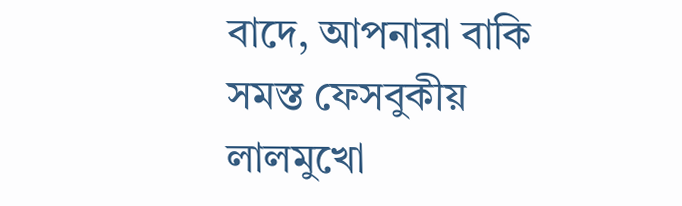বাদে, আপনারা বাকি সমস্ত ফেসবুকীয় লালমুখো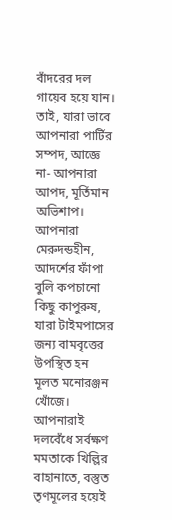বাঁদরের দল গায়েব হয়ে যান। তাই, যারা ভাবে আপনারা পার্টির সম্পদ, আজ্ঞে না- আপনারা আপদ, মূর্তিমান অভিশাপ। আপনারা মেরুদন্ডহীন, আদর্শের ফাঁপা বুলি কপচানো কিছু কাপুরুষ, যারা টাইমপাসের জন্য বামবৃত্তের উপস্থিত হন মূলত মনোরঞ্জন খোঁজে। আপনারাই দলবেঁধে সর্বক্ষণ মমতাকে খিল্লির বাহানাতে, বস্তুত তৃণমূলের হয়েই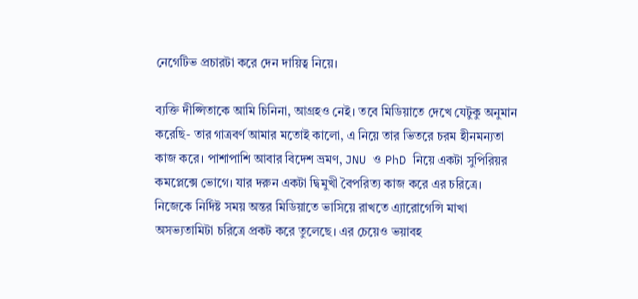নেগেটিভ প্রচারটা করে দেন দায়িত্ব নিয়ে।

ব্যক্তি দীপ্সিতাকে আমি চিনিনা, আগ্রহও নেই। তবে মিডিয়াতে দেখে যেটুকু অনুমান করেছি- তার গাত্রবর্ণ আমার মতোই কালো, এ নিয়ে তার ভিতরে চরম হীনমন্যতা কাজ করে। পাশাপাশি আবার বিদেশ ভ্রমণ, JNU ও PhD নিয়ে একটা সুপিরিয়র কমপ্লেক্সে ভোগে। যার দরুন একটা দ্বিমুখী বৈপরিত্য কাজ করে এর চরিত্রে। নিজেকে নির্দিষ্ট সময় অন্তর মিডিয়াতে ভাসিয়ে রাখতে এ্যারোগেন্সি মাখা অসভ্যতামিটা চরিত্রে প্রকট করে তুলেছে। এর চেয়েও ভয়াবহ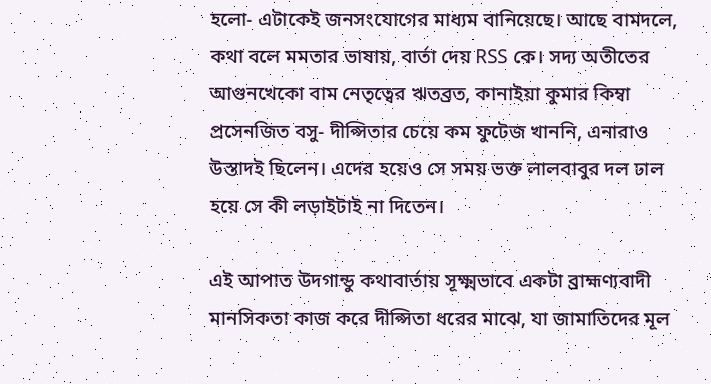হলো- এটাকেই জনসংযোগের মাধ্যম বানিয়েছে। আছে বামদলে, কথা বলে মমতার ভাষায়, বার্তা দেয় RSS কে। সদ্য অতীতের আগুনখেকো বাম নেতৃত্বের ঋতব্রত, কানাইয়া কুমার কিম্বা প্রসেনজিত বসু- দীপ্সিতার চেয়ে কম ফুটেজ খাননি, এনারাও উস্তাদই ছিলেন। এদের হয়েও সে সময় ভক্ত লালবাবুর দল ঢাল হয়ে সে কী লড়াইটাই না দিতেন।

এই আপাত উদগান্ডু কথাবার্তায় সূক্ষ্মভাবে একটা ব্রাহ্মণ্যবাদী মানসিকতা কাজ করে দীপ্সিতা ধরের মাঝে, যা জামাতিদের মূল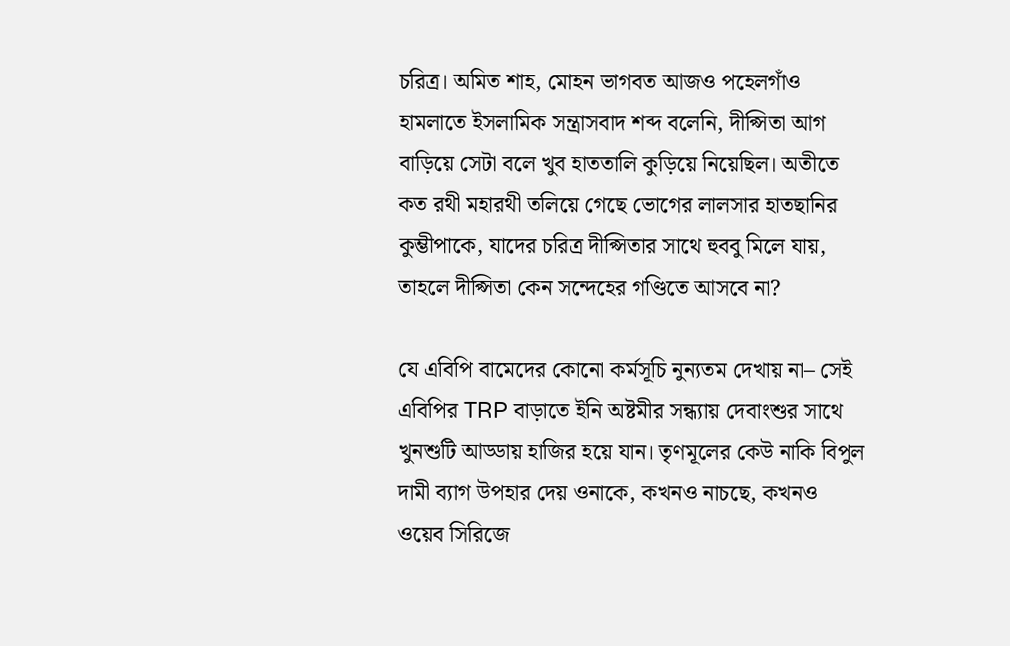চরিত্র। অমিত শাহ, মোহন ভাগবত আজও পহেলগাঁও হামলাতে ইসলামিক সন্ত্রাসবাদ শব্দ বলেনি, দীপ্সিতা আগ বাড়িয়ে সেটা বলে খুব হাততালি কুড়িয়ে নিয়েছিল। অতীতে কত রথী মহারথী তলিয়ে গেছে ভোগের লালসার হাতছানির কুম্ভীপাকে, যাদের চরিত্র দীপ্সিতার সাথে হুববু মিলে যায়, তাহলে দীপ্সিতা কেন সন্দেহের গণ্ডিতে আসবে না?

যে এবিপি বামেদের কোনো কর্মসূচি নুন্যতম দেখায় না– সেই এবিপির TRP বাড়াতে ইনি অষ্টমীর সন্ধ্যায় দেবাংশুর সাথে খুনশুটি আড্ডায় হাজির হয়ে যান। তৃণমূলের কেউ নাকি বিপুল দামী ব্যাগ উপহার দেয় ওনাকে, কখনও নাচছে, কখনও ওয়েব সিরিজে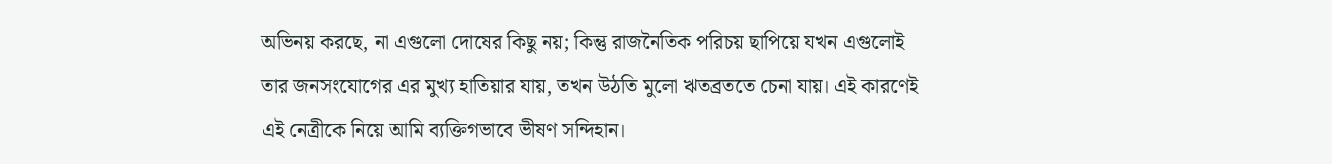অভিনয় করছে, না এগুলো দোষের কিছু নয়; কিন্তু রাজনৈতিক পরিচয় ছাপিয়ে যখন এগুলোই তার জনসংযোগের এর মুখ্য হাতিয়ার যায়, তখন উঠতি মুলো ঋতব্রততে চেনা যায়। এই কারণেই এই নেত্রীকে নিয়ে আমি ব্যক্তিগভাবে ভীষণ সন্দিহান।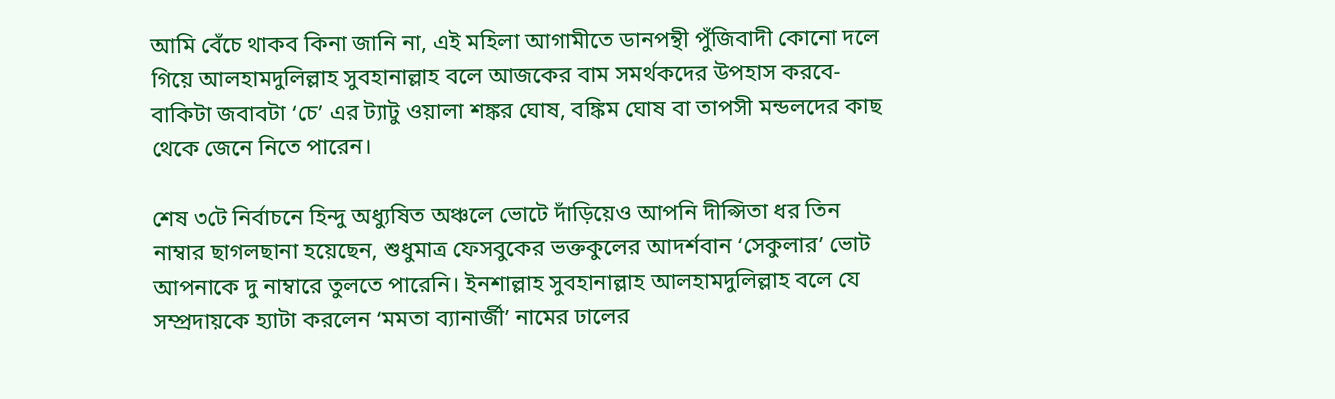আমি বেঁচে থাকব কিনা জানি না, এই মহিলা আগামীতে ডানপন্থী পুঁজিবাদী কোনো দলে গিয়ে আলহামদুলিল্লাহ সুবহানাল্লাহ বলে আজকের বাম সমর্থকদের উপহাস করবে- বাকিটা জবাবটা ‘চে’ এর ট্যাটু ওয়ালা শঙ্কর ঘোষ, বঙ্কিম ঘোষ বা তাপসী মন্ডলদের কাছ থেকে জেনে নিতে পারেন।

শেষ ৩টে নির্বাচনে হিন্দু অধ্যুষিত অঞ্চলে ভোটে দাঁড়িয়েও আপনি দীপ্সিতা ধর তিন নাম্বার ছাগলছানা হয়েছেন, শুধুমাত্র ফেসবুকের ভক্তকুলের আদর্শবান ‘সেকুলার’ ভোট আপনাকে দু নাম্বারে তুলতে পারেনি। ইনশাল্লাহ সুবহানাল্লাহ আলহামদুলিল্লাহ বলে যে সম্প্রদায়কে হ্যাটা করলেন ‘মমতা ব্যানার্জী’ নামের ঢালের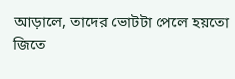আড়ালে, তাদের ভোটটা পেলে হয়তো জিতে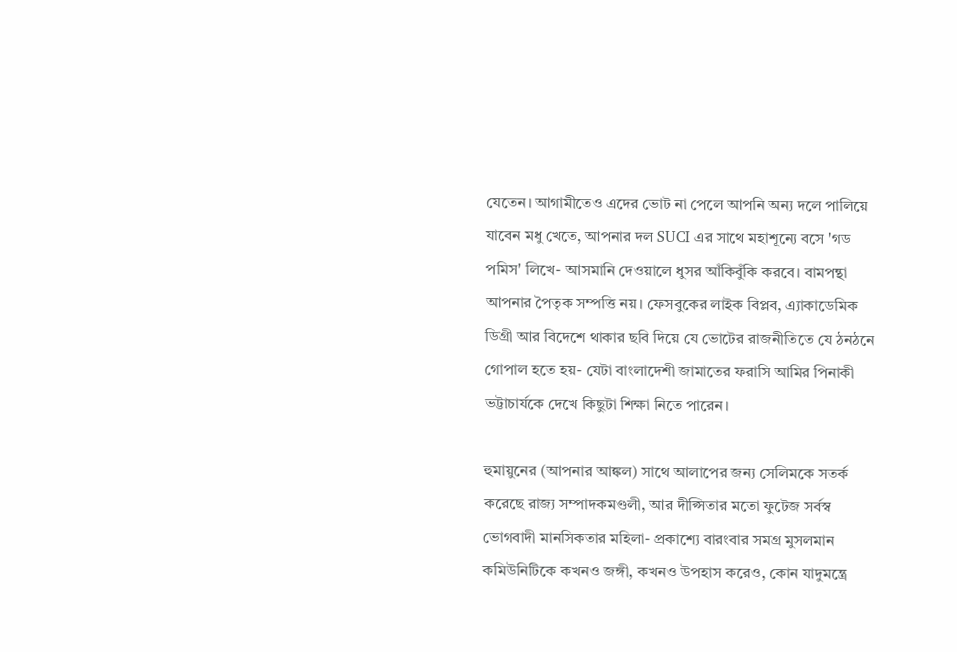যেতেন। আগামীতেও এদের ভোট না পেলে আপনি অন্য দলে পালিয়ে যাবেন মধু খেতে, আপনার দল SUCI এর সাথে মহাশূন্যে বসে 'গড পমিস' লিখে- আসমানি দেওয়ালে ধুসর আঁকিবুঁকি করবে। বামপন্থা আপনার পৈতৃক সম্পত্তি নয়। ফেসবুকের লাইক বিপ্লব, এ্যাকাডেমিক ডিগ্রী আর বিদেশে থাকার ছবি দিয়ে যে ভোটের রাজনীতিতে যে ঠনঠনে গোপাল হতে হয়- যেটা বাংলাদেশী জামাতের ফরাসি আমির পিনাকী ভট্টাচার্যকে দেখে কিছুটা শিক্ষা নিতে পারেন।

হুমায়ুনের (আপনার আঙ্কল) সাথে আলাপের জন্য সেলিমকে সতর্ক করেছে রাজ্য সম্পাদকমণ্ডলী, আর দীপ্সিতার মতো ফুটেজ সর্বস্ব ভোগবাদী মানসিকতার মহিলা- প্রকাশ্যে বারংবার সমগ্র মুসলমান কমিউনিটিকে কখনও জঙ্গী, কখনও উপহাস করেও, কোন যাদুমন্ত্রে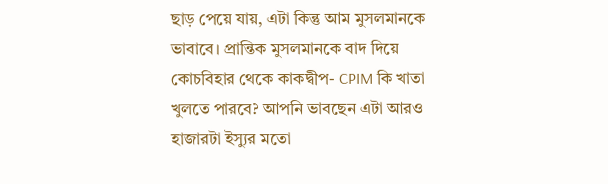ছাড় পেয়ে যায়, এটা কিন্তু আম মুসলমানকে ভাবাবে। প্রান্তিক মুসলমানকে বাদ দিয়ে কোচবিহার থেকে কাকদ্বীপ- CPIM কি খাতা খুলতে পারবে? আপনি ভাবছেন এটা আরও হাজারটা ইস্যুর মতো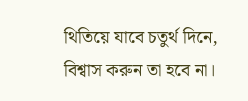থিতিয়ে যাবে চতুর্থ দিনে, বিশ্বাস করুন তা হবে না।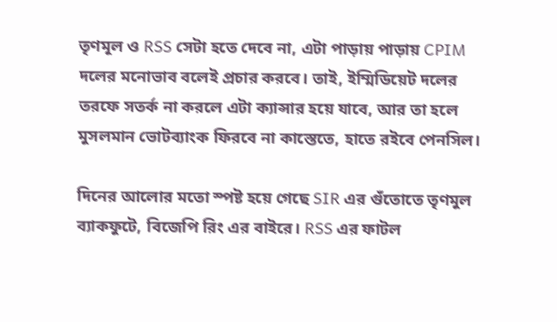তৃণমূল ও RSS সেটা হতে দেবে না, এটা পাড়ায় পাড়ায় CPIM দলের মনোভাব বলেই প্রচার করবে। তাই, ইম্মিডিয়েট দলের তরফে সতর্ক না করলে এটা ক্যান্সার হয়ে যাবে, আর তা হলে মুসলমান ভোটব্যাংক ফিরবে না কাস্তেতে, হাতে রইবে পেনসিল।

দিনের আলোর মতো স্পষ্ট হয়ে গেছে SIR এর গুঁতোতে তৃণমুল ব্যাকফুটে, বিজেপি রিং এর বাইরে। RSS এর ফাটল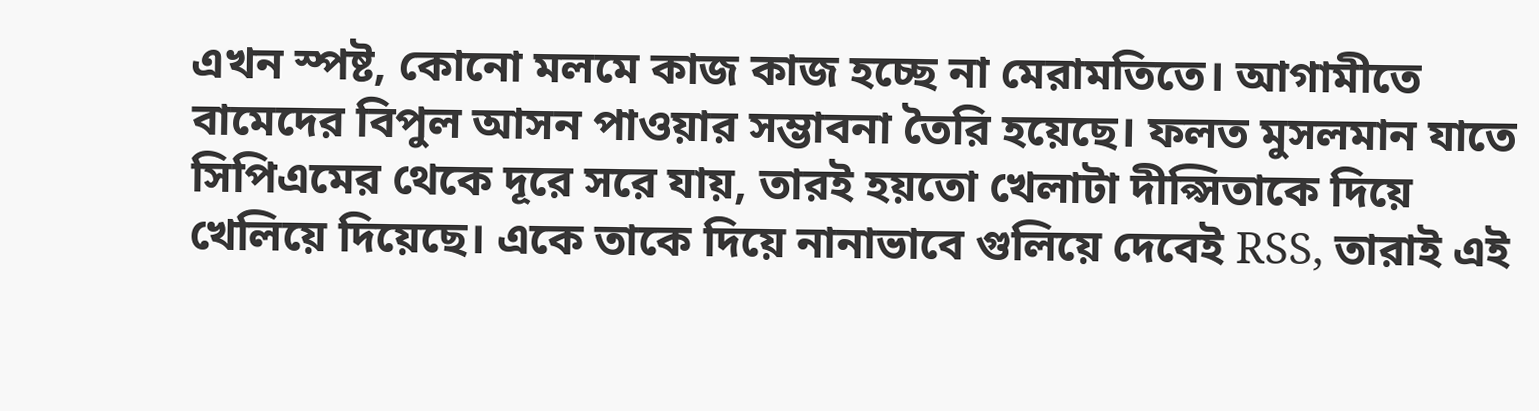এখন স্পষ্ট, কোনো মলমে কাজ কাজ হচ্ছে না মেরামতিতে। আগামীতে বামেদের বিপুল আসন পাওয়ার সম্ভাবনা তৈরি হয়েছে। ফলত মুসলমান যাতে সিপিএমের থেকে দূরে সরে যায়, তারই হয়তো খেলাটা দীপ্সিতাকে দিয়ে খেলিয়ে দিয়েছে। একে তাকে দিয়ে নানাভাবে গুলিয়ে দেবেই RSS, তারাই এই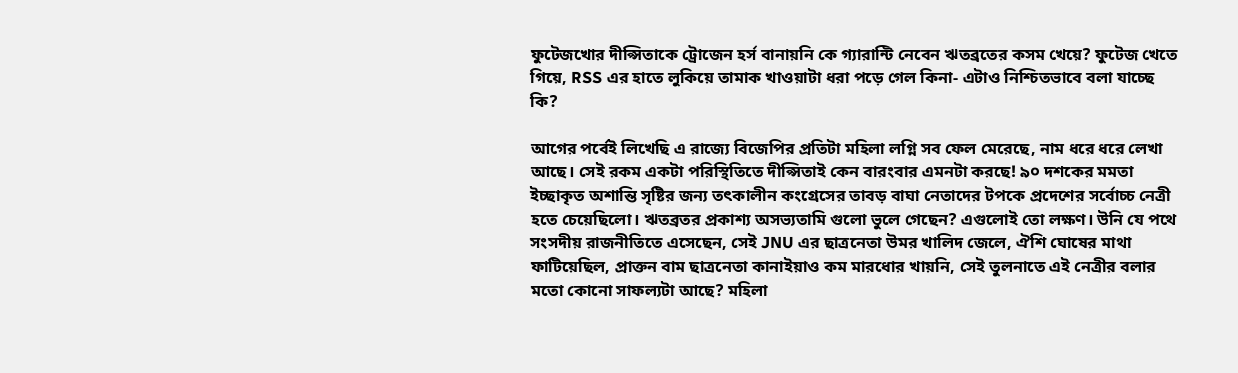ফুটেজখোর দীপ্সিতাকে ট্রোজেন হর্স বানায়নি কে গ্যারান্টি নেবেন ঋতব্রতের কসম খেয়ে? ফুটেজ খেতে গিয়ে, RSS এর হাতে লুকিয়ে তামাক খাওয়াটা ধরা পড়ে গেল কিনা- এটাও নিশ্চিতভাবে বলা যাচ্ছে কি?

আগের পর্বেই লিখেছি এ রাজ্যে বিজেপির প্রতিটা মহিলা লগ্নি সব ফেল মেরেছে, নাম ধরে ধরে লেখা আছে। সেই রকম একটা পরিস্থিতিতে দীপ্সিতাই কেন বারংবার এমনটা করছে! ৯০ দশকের মমতা ইচ্ছাকৃত অশান্তি সৃষ্টির জন্য তৎকালীন কংগ্রেসের তাবড় বাঘা নেতাদের টপকে প্রদেশের সর্বোচ্চ নেত্রী হতে চেয়েছিলো। ঋতব্রতর প্রকাশ্য অসভ্যতামি গুলো ভুলে গেছেন? এগুলোই তো লক্ষণ। উনি যে পথে সংসদীয় রাজনীতিতে এসেছেন, সেই JNU এর ছাত্রনেতা উমর খালিদ জেলে, ঐশি ঘোষের মাথা ফাটিয়েছিল, প্রাক্তন বাম ছাত্রনেতা কানাইয়াও কম মারধোর খায়নি, সেই তুলনাতে এই নেত্রীর বলার মতো কোনো সাফল্যটা আছে? মহিলা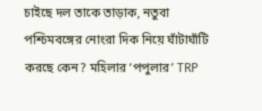চাইছে দল তাকে তাড়াক, নতুবা পশ্চিমবঙ্গের নোংরা দিক নিয়ে ঘাঁটাঘাঁটি করছে কেন? মহিলার ‘পপুলার’ TRP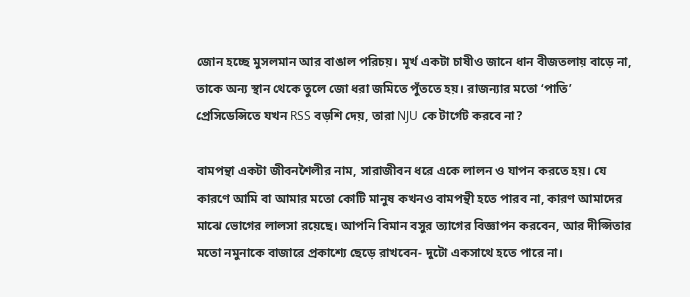জোন হচ্ছে মুসলমান আর বাঙাল পরিচয়। মূর্খ একটা চাষীও জানে ধান বীজতলায় বাড়ে না, তাকে অন্য স্থান থেকে তুলে জো ধরা জমিতে পুঁততে হয়। রাজন্যার মতো ‘পাতি’ প্রেসিডেন্সিতে যখন RSS বড়শি দেয়, তারা NJU কে টার্গেট করবে না?

বামপন্থা একটা জীবনশৈলীর নাম, সারাজীবন ধরে একে লালন ও যাপন করতে হয়। যে কারণে আমি বা আমার মতো কোটি মানুষ কখনও বামপন্থী হতে পারব না, কারণ আমাদের মাঝে ভোগের লালসা রয়েছে। আপনি বিমান বসুর ত্যাগের বিজ্ঞাপন করবেন, আর দীপ্সিতার মতো নমুনাকে বাজারে প্রকাশ্যে ছেড়ে রাখবেন- দুটো একসাথে হতে পারে না।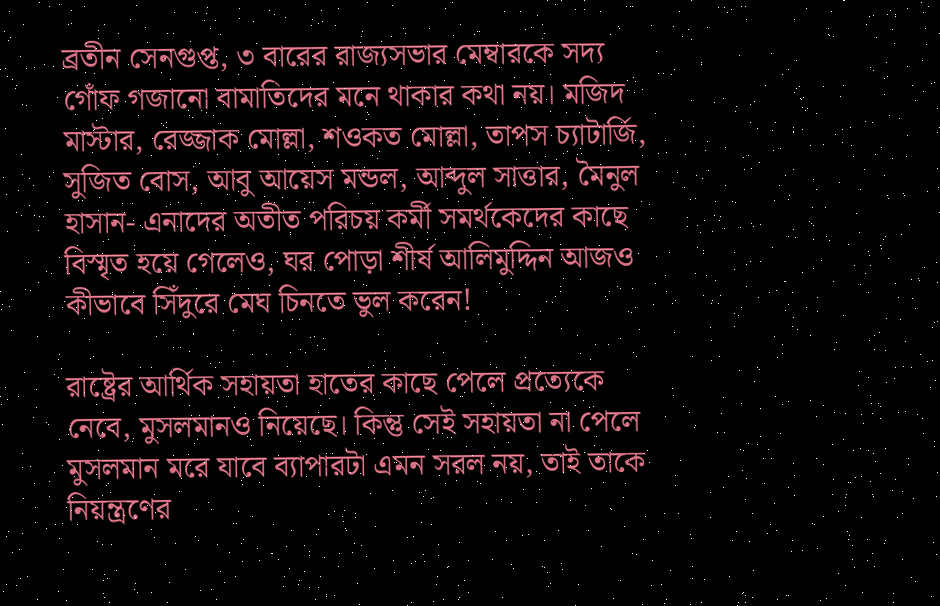ব্রতীন সেনগুপ্ত, ৩ বারের রাজ্যসভার মেম্বারকে সদ্য গোঁফ গজানো বামাতিদের মনে থাকার কথা নয়। মজিদ মাস্টার, রেজ্জাক মোল্লা, শওকত মোল্লা, তাপস চ্যাটার্জি, সুজিত বোস, আবু আয়েস মন্ডল, আব্দুল সাত্তার, মৈনুল হাসান- এনাদের অতীত পরিচয় কর্মী সমর্থকেদের কাছে বিস্মৃত হয়ে গেলেও, ঘর পোড়া শীর্ষ আলিমুদ্দিন আজও কীভাবে সিঁদুরে মেঘ চিনতে ভুল করেন!

রাষ্ট্রের আর্থিক সহায়তা হাতের কাছে পেলে প্রত্যেকে নেবে, মুসলমানও নিয়েছে। কিন্তু সেই সহায়তা না পেলে মুসলমান মরে যাবে ব্যাপারটা এমন সরল নয়, তাই তাকে নিয়ন্ত্রণের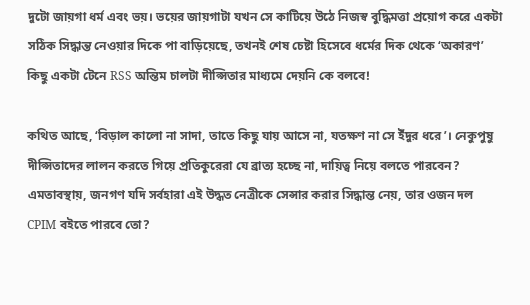দুটো জায়গা ধর্ম এবং ভয়। ভয়ের জায়গাটা যখন সে কাটিয়ে উঠে নিজস্ব বুদ্ধিমত্তা প্রয়োগ করে একটা সঠিক সিদ্ধান্ত নেওয়ার দিকে পা বাড়িয়েছে, তখনই শেষ চেষ্টা হিসেবে ধর্মের দিক থেকে ‘অকারণ’ কিছু একটা টেনে RSS অন্তিম চালটা দীপ্সিতার মাধ্যমে দেয়নি কে বলবে!

কথিত আছে, ‘বিড়াল কালো না সাদা, তাতে কিছু যায় আসে না, যতক্ষণ না সে ইঁদুর ধরে’। নেকুপুষু দীপ্সিতাদের লালন করতে গিয়ে প্রতিকুরেরা যে ব্রাত্য হচ্ছে না, দায়িত্ব নিয়ে বলতে পারবেন? এমতাবস্থায়, জনগণ যদি সর্বহারা এই উদ্ধত নেত্রীকে সেন্সার করার সিদ্ধান্ত নেয়, তার ওজন দল CPIM বইতে পারবে তো?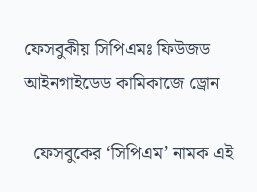ফেসবুকীয় সিপিএমঃ ফিউজড আইনগাইডেড কামিকাজে ড্রোন

  ফেসবুকের ‘সিপিএম’ নামক এই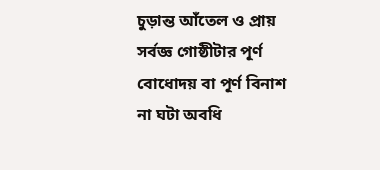চুড়ান্ত আঁতেল ও প্রায় সর্বজ্ঞ গোষ্ঠীটার পূর্ণ বোধোদয় বা পূর্ণ বিনাশ না ঘটা অবধি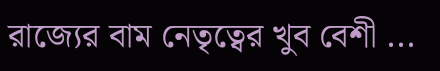রাজ্যের বাম নেতৃত্বের খুব বেশী ...